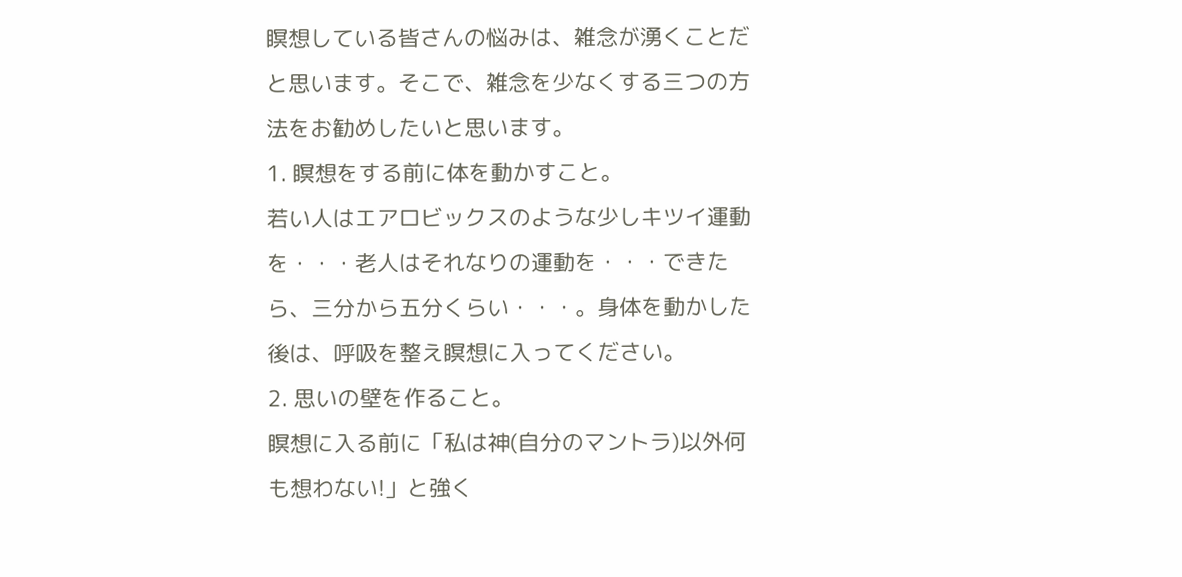瞑想している皆さんの悩みは、雑念が湧くことだと思います。そこで、雑念を少なくする三つの方法をお勧めしたいと思います。
1. 瞑想をする前に体を動かすこと。
若い人はエアロビックスのような少しキツイ運動を・・・老人はそれなりの運動を・・・できたら、三分から五分くらい・・・。身体を動かした後は、呼吸を整え瞑想に入ってください。
2. 思いの壁を作ること。
瞑想に入る前に「私は神(自分のマントラ)以外何も想わない!」と強く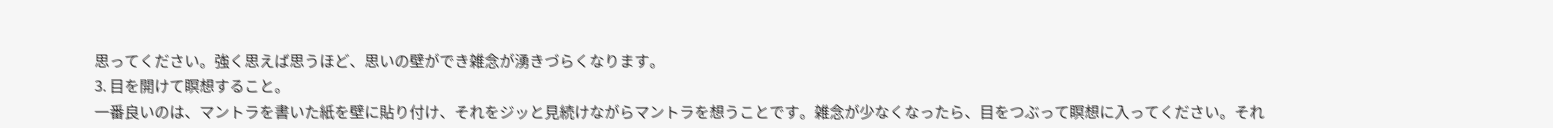思ってください。強く思えば思うほど、思いの壁ができ雑念が湧きづらくなります。
3. 目を開けて瞑想すること。
一番良いのは、マントラを書いた紙を壁に貼り付け、それをジッと見続けながらマントラを想うことです。雑念が少なくなったら、目をつぶって瞑想に入ってください。それ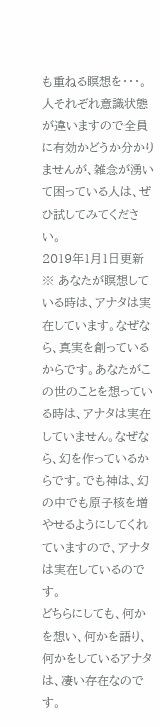も重ねる瞑想を・・・。
人それぞれ意識状態が違いますので全員に有効かどうか分かりませんが、雑念が湧いて困っている人は、ぜひ試してみてください。
2019年1月1日更新
※ あなたが瞑想している時は、アナタは実在しています。なぜなら、真実を創っているからです。あなたがこの世のことを想っている時は、アナタは実在していません。なぜなら、幻を作っているからです。でも神は、幻の中でも原子核を増やせるようにしてくれていますので、アナタは実在しているのです。
どちらにしても、何かを想い、何かを語り、何かをしているアナタは、凄い存在なのです。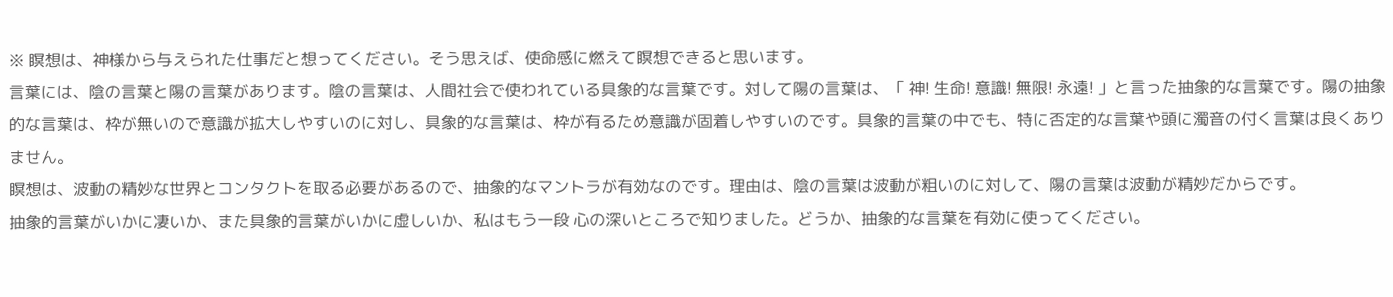※ 瞑想は、神様から与えられた仕事だと想ってください。そう思えば、使命感に燃えて瞑想できると思います。
言葉には、陰の言葉と陽の言葉があります。陰の言葉は、人間社会で使われている具象的な言葉です。対して陽の言葉は、「 神! 生命! 意識! 無限! 永遠! 」と言った抽象的な言葉です。陽の抽象的な言葉は、枠が無いので意識が拡大しやすいのに対し、具象的な言葉は、枠が有るため意識が固着しやすいのです。具象的言葉の中でも、特に否定的な言葉や頭に濁音の付く言葉は良くありません。
瞑想は、波動の精妙な世界とコンタクトを取る必要があるので、抽象的なマントラが有効なのです。理由は、陰の言葉は波動が粗いのに対して、陽の言葉は波動が精妙だからです。
抽象的言葉がいかに凄いか、また具象的言葉がいかに虚しいか、私はもう一段 心の深いところで知りました。どうか、抽象的な言葉を有効に使ってください。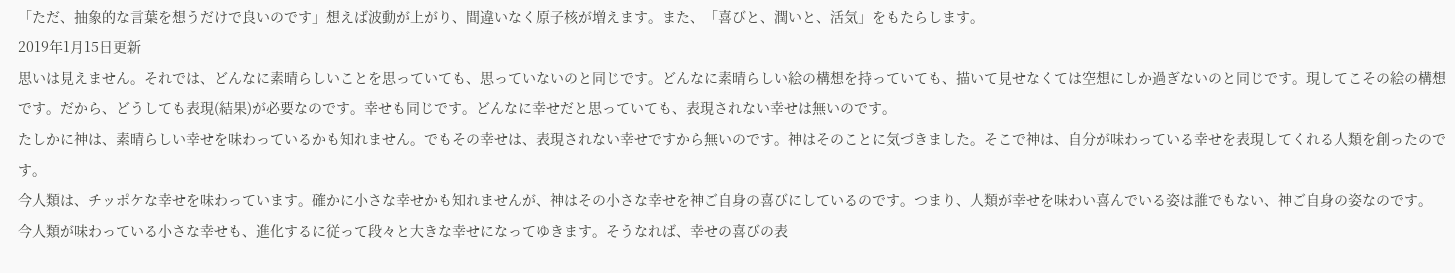「ただ、抽象的な言葉を想うだけで良いのです」想えば波動が上がり、間違いなく原子核が増えます。また、「喜びと、潤いと、活気」をもたらします。
2019年1月15日更新
思いは見えません。それでは、どんなに素晴らしいことを思っていても、思っていないのと同じです。どんなに素晴らしい絵の構想を持っていても、描いて見せなくては空想にしか過ぎないのと同じです。現してこその絵の構想です。だから、どうしても表現(結果)が必要なのです。幸せも同じです。どんなに幸せだと思っていても、表現されない幸せは無いのです。
たしかに神は、素晴らしい幸せを味わっているかも知れません。でもその幸せは、表現されない幸せですから無いのです。神はそのことに気づきました。そこで神は、自分が味わっている幸せを表現してくれる人類を創ったのです。
今人類は、チッポケな幸せを味わっています。確かに小さな幸せかも知れませんが、神はその小さな幸せを神ご自身の喜びにしているのです。つまり、人類が幸せを味わい喜んでいる姿は誰でもない、神ご自身の姿なのです。
今人類が味わっている小さな幸せも、進化するに従って段々と大きな幸せになってゆきます。そうなれば、幸せの喜びの表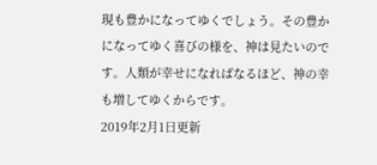現も豊かになってゆくでしょう。その豊かになってゆく喜びの様を、神は見たいのです。人類が幸せになればなるほど、神の幸も増してゆくからです。
2019年2月1日更新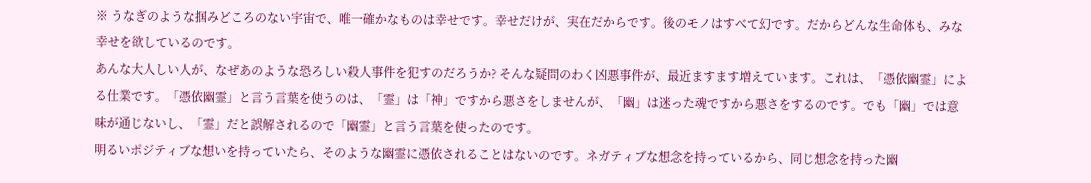※ うなぎのような掴みどころのない宇宙で、唯一確かなものは幸せです。幸せだけが、実在だからです。後のモノはすべて幻です。だからどんな生命体も、みな幸せを欲しているのです。
あんな大人しい人が、なぜあのような恐ろしい殺人事件を犯すのだろうか? そんな疑問のわく凶悪事件が、最近ますます増えています。これは、「憑依幽霊」による仕業です。「憑依幽霊」と言う言葉を使うのは、「霊」は「神」ですから悪さをしませんが、「幽」は迷った魂ですから悪さをするのです。でも「幽」では意味が通じないし、「霊」だと誤解されるので「幽霊」と言う言葉を使ったのです。
明るいポジティブな想いを持っていたら、そのような幽霊に憑依されることはないのです。ネガティブな想念を持っているから、同じ想念を持った幽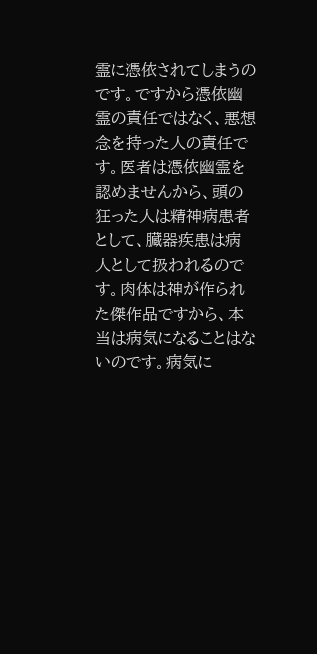霊に憑依されてしまうのです。ですから憑依幽霊の責任ではなく、悪想念を持った人の責任です。医者は憑依幽霊を認めませんから、頭の狂った人は精神病患者として、臓器疾患は病人として扱われるのです。肉体は神が作られた傑作品ですから、本当は病気になることはないのです。病気に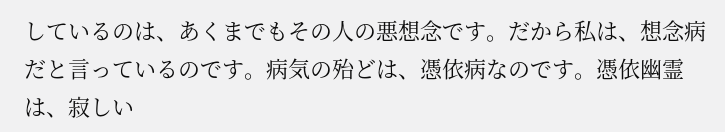しているのは、あくまでもその人の悪想念です。だから私は、想念病だと言っているのです。病気の殆どは、憑依病なのです。憑依幽霊は、寂しい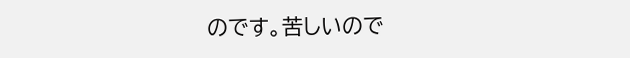のです。苦しいので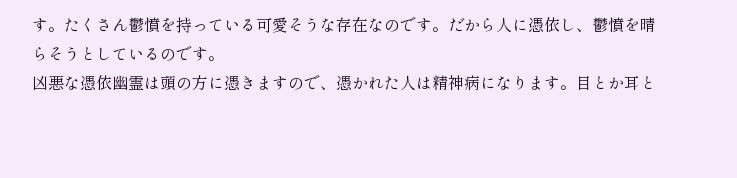す。たくさん鬱憤を持っている可愛そうな存在なのです。だから人に憑依し、鬱憤を晴らそうとしているのです。
凶悪な憑依幽霊は頭の方に憑きますので、憑かれた人は精神病になります。目とか耳と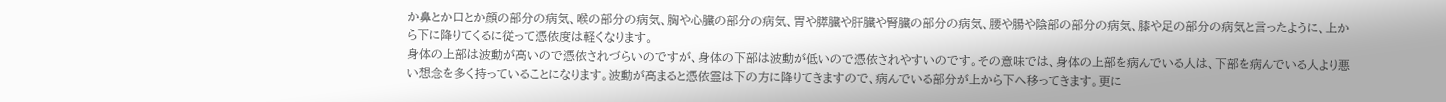か鼻とか口とか顔の部分の病気、喉の部分の病気、胸や心臓の部分の病気、胃や膵臓や肝臓や腎臓の部分の病気、腰や腸や陰部の部分の病気、膝や足の部分の病気と言ったように、上から下に降りてくるに従って憑依度は軽くなります。
身体の上部は波動が高いので憑依されづらいのですが、身体の下部は波動が低いので憑依されやすいのです。その意味では、身体の上部を病んでいる人は、下部を病んでいる人より悪い想念を多く持っていることになります。波動が高まると憑依霊は下の方に降りてきますので、病んでいる部分が上から下へ移ってきます。更に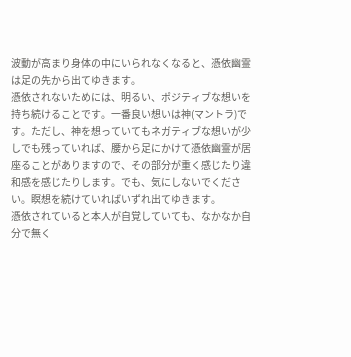波動が高まり身体の中にいられなくなると、憑依幽霊は足の先から出てゆきます。
憑依されないためには、明るい、ポジティブな想いを持ち続けることです。一番良い想いは神(マントラ)です。ただし、神を想っていてもネガティブな想いが少しでも残っていれば、腰から足にかけて憑依幽霊が居座ることがありますので、その部分が重く感じたり違和感を感じたりします。でも、気にしないでください。瞑想を続けていればいずれ出てゆきます。
憑依されていると本人が自覚していても、なかなか自分で無く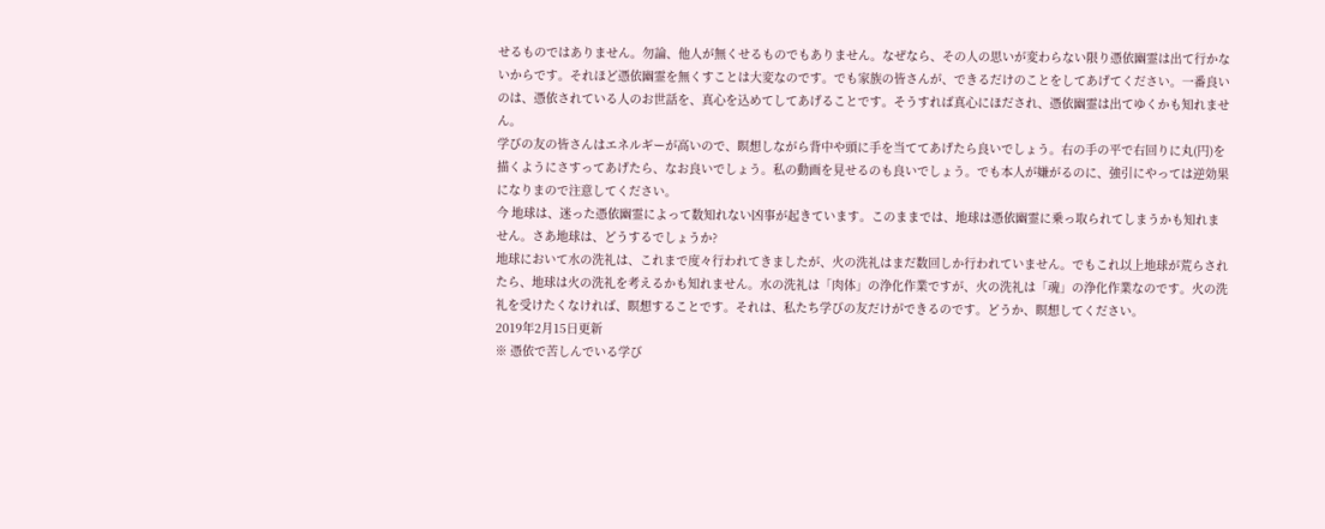せるものではありません。勿論、他人が無くせるものでもありません。なぜなら、その人の思いが変わらない限り憑依幽霊は出て行かないからです。それほど憑依幽霊を無くすことは大変なのです。でも家族の皆さんが、できるだけのことをしてあげてください。一番良いのは、憑依されている人のお世話を、真心を込めてしてあげることです。そうすれば真心にほだされ、憑依幽霊は出てゆくかも知れません。
学びの友の皆さんはエネルギーが高いので、瞑想しながら背中や頭に手を当ててあげたら良いでしょう。右の手の平で右回りに丸(円)を描くようにさすってあげたら、なお良いでしょう。私の動画を見せるのも良いでしょう。でも本人が嫌がるのに、強引にやっては逆効果になりまので注意してください。
今 地球は、迷った憑依幽霊によって数知れない凶事が起きています。このままでは、地球は憑依幽霊に乗っ取られてしまうかも知れません。さあ地球は、どうするでしょうか?
地球において水の洗礼は、これまで度々行われてきましたが、火の洗礼はまだ数回しか行われていません。でもこれ以上地球が荒らされたら、地球は火の洗礼を考えるかも知れません。水の洗礼は「肉体」の浄化作業ですが、火の洗礼は「魂」の浄化作業なのです。火の洗礼を受けたくなければ、瞑想することです。それは、私たち学びの友だけができるのです。どうか、瞑想してください。
2019年2月15日更新
※ 憑依で苦しんでいる学び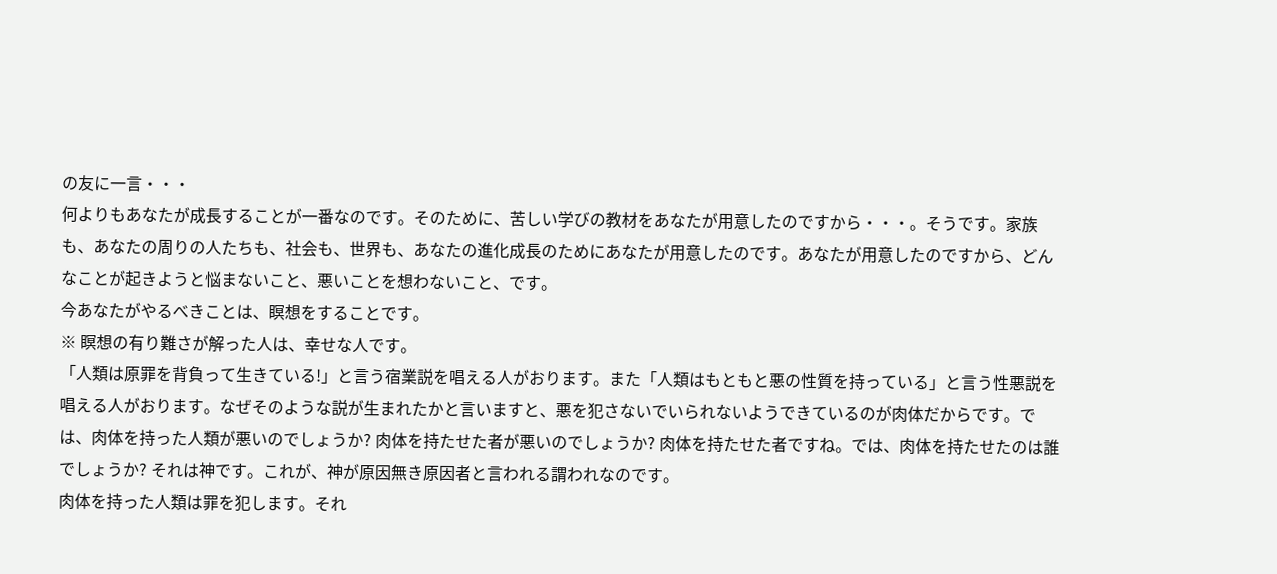の友に一言・・・
何よりもあなたが成長することが一番なのです。そのために、苦しい学びの教材をあなたが用意したのですから・・・。そうです。家族も、あなたの周りの人たちも、社会も、世界も、あなたの進化成長のためにあなたが用意したのです。あなたが用意したのですから、どんなことが起きようと悩まないこと、悪いことを想わないこと、です。
今あなたがやるべきことは、瞑想をすることです。
※ 瞑想の有り難さが解った人は、幸せな人です。
「人類は原罪を背負って生きている!」と言う宿業説を唱える人がおります。また「人類はもともと悪の性質を持っている」と言う性悪説を唱える人がおります。なぜそのような説が生まれたかと言いますと、悪を犯さないでいられないようできているのが肉体だからです。では、肉体を持った人類が悪いのでしょうか? 肉体を持たせた者が悪いのでしょうか? 肉体を持たせた者ですね。では、肉体を持たせたのは誰でしょうか? それは神です。これが、神が原因無き原因者と言われる謂われなのです。
肉体を持った人類は罪を犯します。それ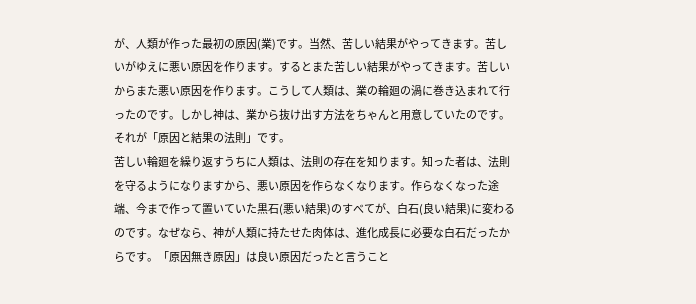が、人類が作った最初の原因(業)です。当然、苦しい結果がやってきます。苦しいがゆえに悪い原因を作ります。するとまた苦しい結果がやってきます。苦しいからまた悪い原因を作ります。こうして人類は、業の輪廻の渦に巻き込まれて行ったのです。しかし神は、業から抜け出す方法をちゃんと用意していたのです。それが「原因と結果の法則」です。
苦しい輪廻を繰り返すうちに人類は、法則の存在を知ります。知った者は、法則を守るようになりますから、悪い原因を作らなくなります。作らなくなった途端、今まで作って置いていた黒石(悪い結果)のすべてが、白石(良い結果)に変わるのです。なぜなら、神が人類に持たせた肉体は、進化成長に必要な白石だったからです。「原因無き原因」は良い原因だったと言うこと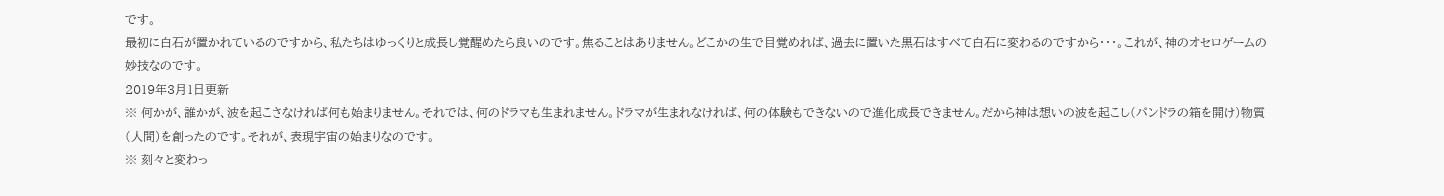です。
最初に白石が置かれているのですから、私たちはゆっくりと成長し覚醒めたら良いのです。焦ることはありません。どこかの生で目覚めれば、過去に置いた黒石はすべて白石に変わるのですから・・・。これが、神のオセロゲームの妙技なのです。
2019年3月1日更新
※ 何かが、誰かが、波を起こさなければ何も始まりません。それでは、何のドラマも生まれません。ドラマが生まれなければ、何の体験もできないので進化成長できません。だから神は想いの波を起こし(パンドラの箱を開け)物質(人間)を創ったのです。それが、表現宇宙の始まりなのです。
※ 刻々と変わっ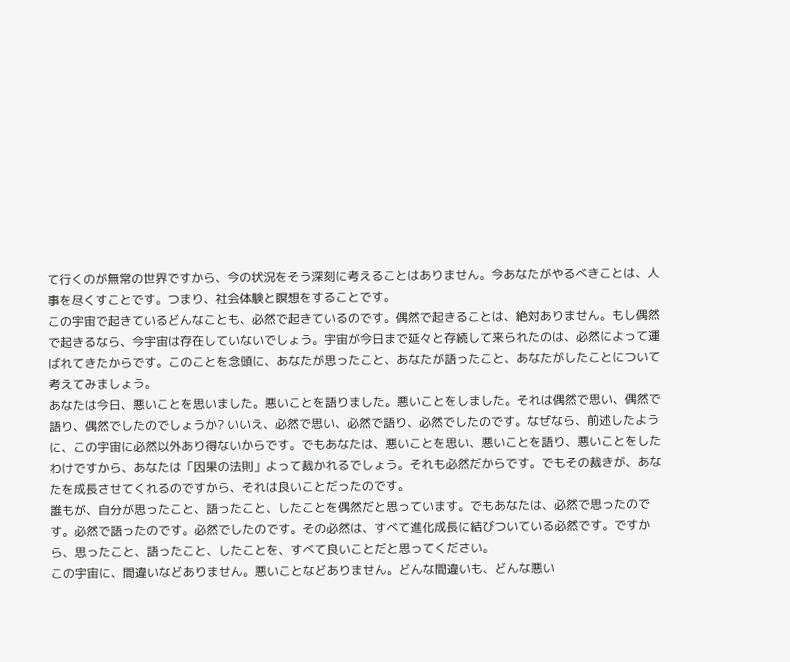て行くのが無常の世界ですから、今の状況をそう深刻に考えることはありません。今あなたがやるべきことは、人事を尽くすことです。つまり、社会体験と瞑想をすることです。
この宇宙で起きているどんなことも、必然で起きているのです。偶然で起きることは、絶対ありません。もし偶然で起きるなら、今宇宙は存在していないでしょう。宇宙が今日まで延々と存続して来られたのは、必然によって運ばれてきたからです。このことを念頭に、あなたが思ったこと、あなたが語ったこと、あなたがしたことについて考えてみましょう。
あなたは今日、悪いことを思いました。悪いことを語りました。悪いことをしました。それは偶然で思い、偶然で語り、偶然でしたのでしょうか? いいえ、必然で思い、必然で語り、必然でしたのです。なぜなら、前述したように、この宇宙に必然以外あり得ないからです。でもあなたは、悪いことを思い、悪いことを語り、悪いことをしたわけですから、あなたは「因果の法則」よって裁かれるでしょう。それも必然だからです。でもその裁きが、あなたを成長させてくれるのですから、それは良いことだったのです。
誰もが、自分が思ったこと、語ったこと、したことを偶然だと思っています。でもあなたは、必然で思ったのです。必然で語ったのです。必然でしたのです。その必然は、すべて進化成長に結びついている必然です。ですから、思ったこと、語ったこと、したことを、すべて良いことだと思ってください。
この宇宙に、間違いなどありません。悪いことなどありません。どんな間違いも、どんな悪い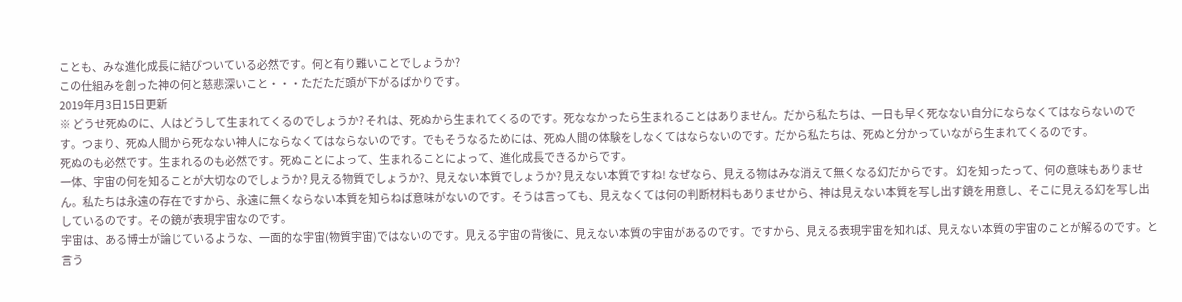ことも、みな進化成長に結びついている必然です。何と有り難いことでしょうか?
この仕組みを創った神の何と慈悲深いこと・・・ただただ頭が下がるばかりです。
2019年月3日15日更新
※ どうせ死ぬのに、人はどうして生まれてくるのでしょうか? それは、死ぬから生まれてくるのです。死ななかったら生まれることはありません。だから私たちは、一日も早く死なない自分にならなくてはならないのです。つまり、死ぬ人間から死なない神人にならなくてはならないのです。でもそうなるためには、死ぬ人間の体験をしなくてはならないのです。だから私たちは、死ぬと分かっていながら生まれてくるのです。
死ぬのも必然です。生まれるのも必然です。死ぬことによって、生まれることによって、進化成長できるからです。
一体、宇宙の何を知ることが大切なのでしょうか? 見える物質でしょうか?、見えない本質でしょうか? 見えない本質ですね! なぜなら、見える物はみな消えて無くなる幻だからです。 幻を知ったって、何の意味もありません。私たちは永遠の存在ですから、永遠に無くならない本質を知らねば意味がないのです。そうは言っても、見えなくては何の判断材料もありませから、神は見えない本質を写し出す鏡を用意し、そこに見える幻を写し出しているのです。その鏡が表現宇宙なのです。
宇宙は、ある博士が論じているような、一面的な宇宙(物質宇宙)ではないのです。見える宇宙の背後に、見えない本質の宇宙があるのです。ですから、見える表現宇宙を知れば、見えない本質の宇宙のことが解るのです。と言う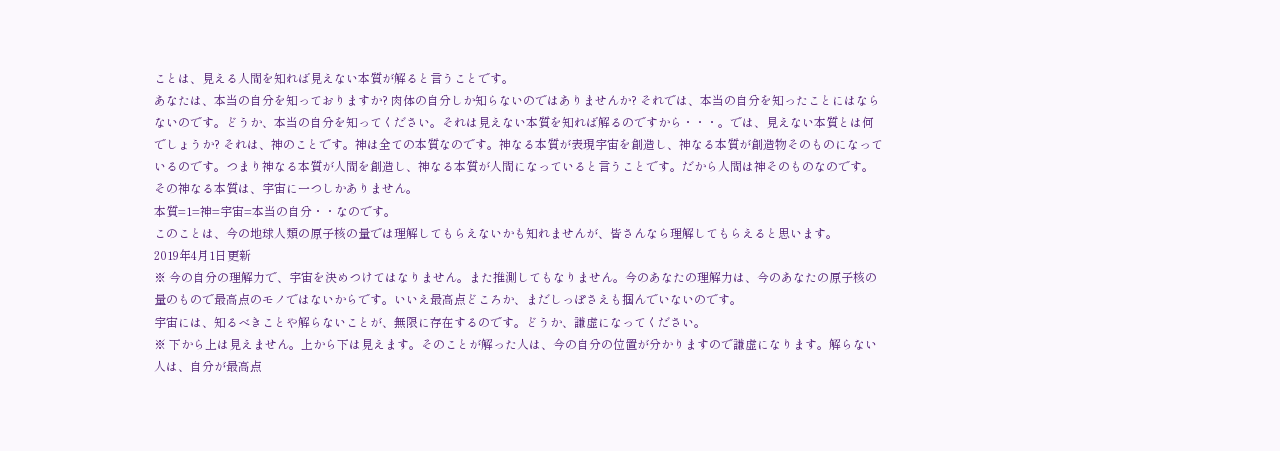ことは、見える人間を知れば見えない本質が解ると言うことです。
あなたは、本当の自分を知っておりますか? 肉体の自分しか知らないのではありませんか? それでは、本当の自分を知ったことにはならないのです。どうか、本当の自分を知ってください。それは見えない本質を知れば解るのですから・・・。では、見えない本質とは何でしょうか? それは、神のことです。神は全ての本質なのです。神なる本質が表現宇宙を創造し、神なる本質が創造物そのものになっているのです。つまり神なる本質が人間を創造し、神なる本質が人間になっていると言うことです。だから人間は神そのものなのです。その神なる本質は、宇宙に一つしかありません。
本質=1=神=宇宙=本当の自分・・なのです。
このことは、今の地球人類の原子核の量では理解してもらえないかも知れませんが、皆さんなら理解してもらえると思います。
2019年4月1日更新
※ 今の自分の理解力で、宇宙を決めつけてはなりません。また推測してもなりません。今のあなたの理解力は、今のあなたの原子核の量のもので最高点のモノではないからです。いいえ最高点どころか、まだしっぽさえも掴んでいないのです。
宇宙には、知るべきことや解らないことが、無限に存在するのです。どうか、謙虚になってください。
※ 下から上は見えません。上から下は見えます。そのことが解った人は、今の自分の位置が分かりますので謙虚になります。解らない人は、自分が最高点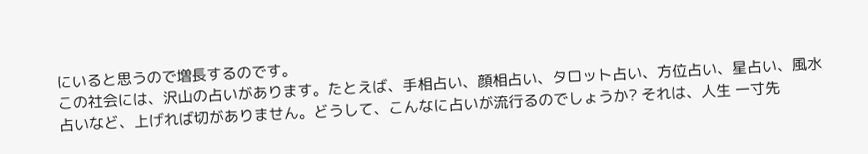にいると思うので増長するのです。
この社会には、沢山の占いがあります。たとえば、手相占い、顔相占い、タロット占い、方位占い、星占い、風水占いなど、上げれば切がありません。どうして、こんなに占いが流行るのでしょうか? それは、人生 一寸先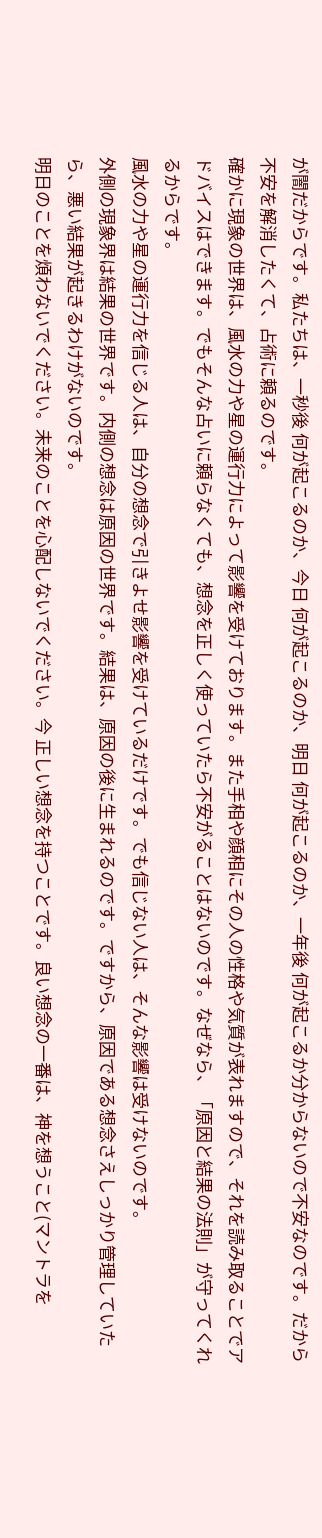が闇だからです。私たちは、一秒後 何が起こるのか、今日 何が起こるのか、明日 何が起こるのか、一年後 何が起こるか分からないので不安なのです。だから不安を解消したくて、占術に頼るのです。
確かに現象の世界は、風水の力や星の運行力によって影響を受けております。また手相や顔相にその人の性格や気質が表れますので、それを読み取ることでアドバイスはできます。でもそんな占いに頼らなくても、想念を正しく使っていたら不安がることはないのです。なぜなら、「原因と結果の法則」が守ってくれるからです。
風水の力や星の運行力を信じる人は、自分の想念で引きよせ影響を受けているだけです。でも信じない人は、そんな影響は受けないのです。
外側の現象界は結果の世界です。内側の想念は原因の世界です。結果は、原因の後に生まれるのです。ですから、原因である想念さえしっかり管理していたら、悪い結果が起きるわけがないのです。
明日のことを煩わないでください。未来のことを心配しないでください。今 正しい想念を持つことです。良い想念の一番は、神を想うこと(マントラを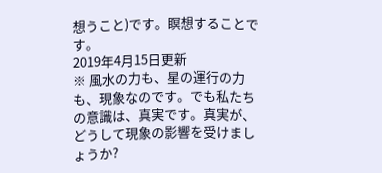想うこと)です。瞑想することです。
2019年4月15日更新
※ 風水の力も、星の運行の力も、現象なのです。でも私たちの意識は、真実です。真実が、どうして現象の影響を受けましょうか?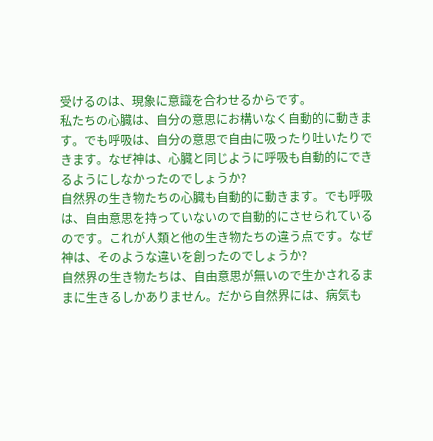受けるのは、現象に意識を合わせるからです。
私たちの心臓は、自分の意思にお構いなく自動的に動きます。でも呼吸は、自分の意思で自由に吸ったり吐いたりできます。なぜ神は、心臓と同じように呼吸も自動的にできるようにしなかったのでしょうか?
自然界の生き物たちの心臓も自動的に動きます。でも呼吸は、自由意思を持っていないので自動的にさせられているのです。これが人類と他の生き物たちの違う点です。なぜ神は、そのような違いを創ったのでしょうか?
自然界の生き物たちは、自由意思が無いので生かされるままに生きるしかありません。だから自然界には、病気も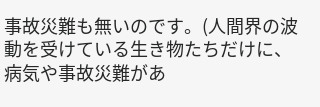事故災難も無いのです。(人間界の波動を受けている生き物たちだけに、病気や事故災難があ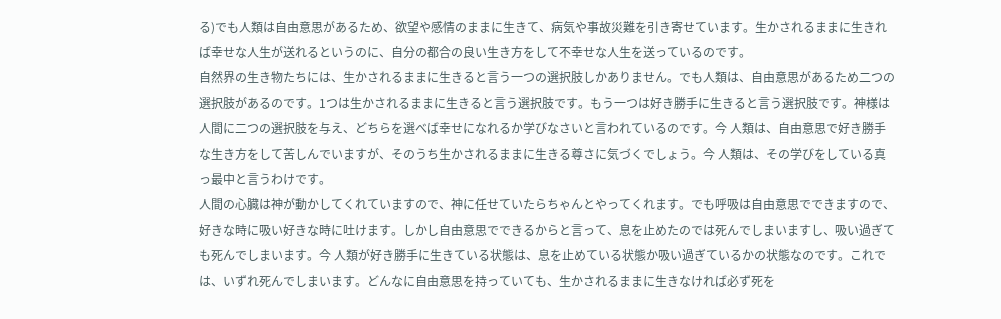る)でも人類は自由意思があるため、欲望や感情のままに生きて、病気や事故災難を引き寄せています。生かされるままに生きれば幸せな人生が送れるというのに、自分の都合の良い生き方をして不幸せな人生を送っているのです。
自然界の生き物たちには、生かされるままに生きると言う一つの選択肢しかありません。でも人類は、自由意思があるため二つの選択肢があるのです。1つは生かされるままに生きると言う選択肢です。もう一つは好き勝手に生きると言う選択肢です。神様は人間に二つの選択肢を与え、どちらを選べば幸せになれるか学びなさいと言われているのです。今 人類は、自由意思で好き勝手な生き方をして苦しんでいますが、そのうち生かされるままに生きる尊さに気づくでしょう。今 人類は、その学びをしている真っ最中と言うわけです。
人間の心臓は神が動かしてくれていますので、神に任せていたらちゃんとやってくれます。でも呼吸は自由意思でできますので、好きな時に吸い好きな時に吐けます。しかし自由意思でできるからと言って、息を止めたのでは死んでしまいますし、吸い過ぎても死んでしまいます。今 人類が好き勝手に生きている状態は、息を止めている状態か吸い過ぎているかの状態なのです。これでは、いずれ死んでしまいます。どんなに自由意思を持っていても、生かされるままに生きなければ必ず死を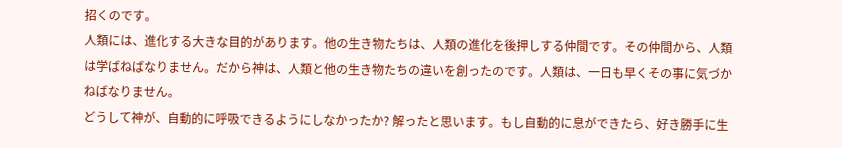招くのです。
人類には、進化する大きな目的があります。他の生き物たちは、人類の進化を後押しする仲間です。その仲間から、人類は学ばねばなりません。だから神は、人類と他の生き物たちの違いを創ったのです。人類は、一日も早くその事に気づかねばなりません。
どうして神が、自動的に呼吸できるようにしなかったか? 解ったと思います。もし自動的に息ができたら、好き勝手に生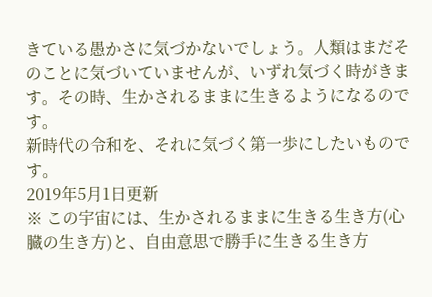きている愚かさに気づかないでしょう。人類はまだそのことに気づいていませんが、いずれ気づく時がきます。その時、生かされるままに生きるようになるのです。
新時代の令和を、それに気づく第一歩にしたいものです。
2019年5月1日更新
※ この宇宙には、生かされるままに生きる生き方(心臓の生き方)と、自由意思で勝手に生きる生き方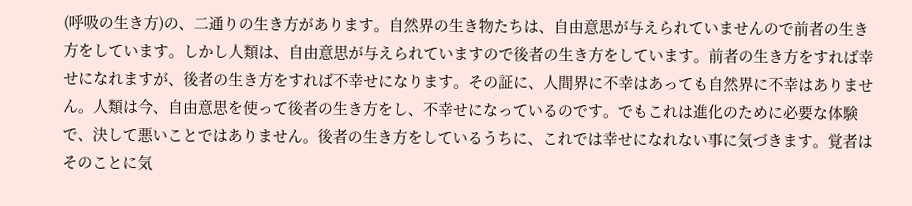(呼吸の生き方)の、二通りの生き方があります。自然界の生き物たちは、自由意思が与えられていませんので前者の生き方をしています。しかし人類は、自由意思が与えられていますので後者の生き方をしています。前者の生き方をすれば幸せになれますが、後者の生き方をすれば不幸せになります。その証に、人間界に不幸はあっても自然界に不幸はありません。人類は今、自由意思を使って後者の生き方をし、不幸せになっているのです。でもこれは進化のために必要な体験で、決して悪いことではありません。後者の生き方をしているうちに、これでは幸せになれない事に気づきます。覚者はそのことに気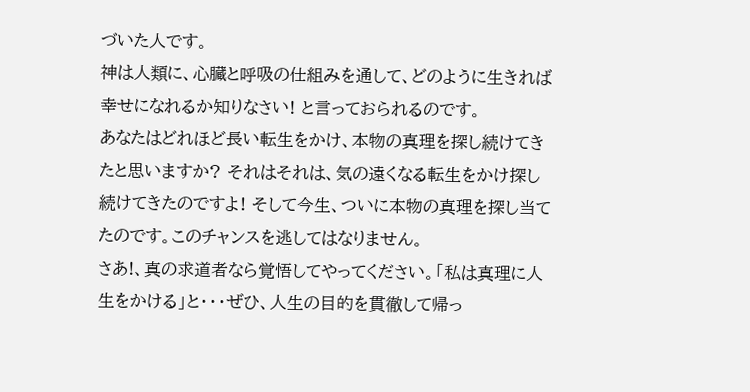づいた人です。
神は人類に、心臓と呼吸の仕組みを通して、どのように生きれば幸せになれるか知りなさい! と言っておられるのです。
あなたはどれほど長い転生をかけ、本物の真理を探し続けてきたと思いますか? それはそれは、気の遠くなる転生をかけ探し続けてきたのですよ! そして今生、ついに本物の真理を探し当てたのです。このチャンスを逃してはなりません。
さあ!、真の求道者なら覚悟してやってください。「私は真理に人生をかける」と・・・ぜひ、人生の目的を貫徹して帰っ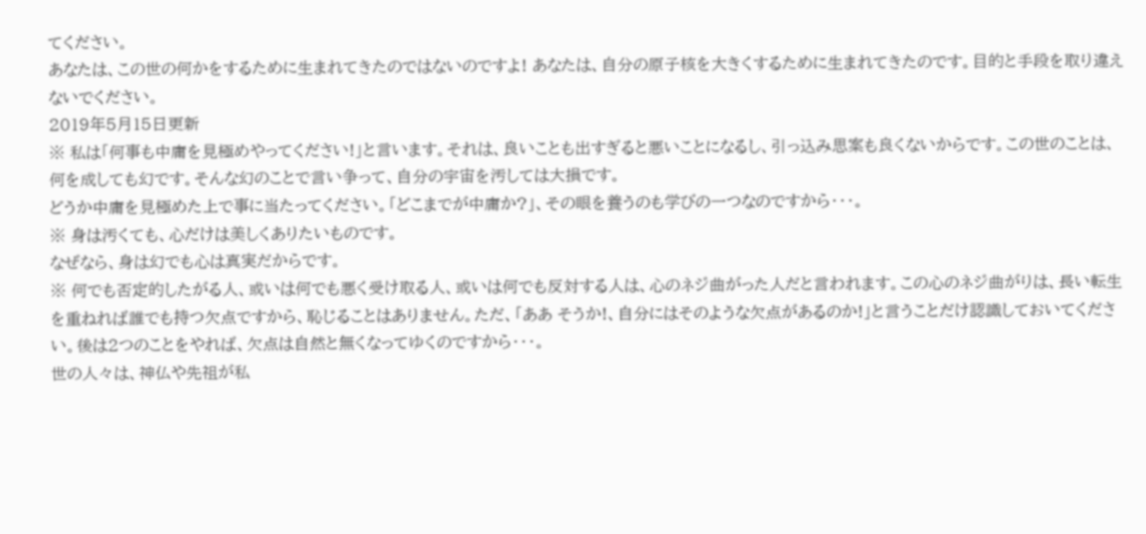てください。
あなたは、この世の何かをするために生まれてきたのではないのですよ! あなたは、自分の原子核を大きくするために生まれてきたのです。目的と手段を取り違えないでください。
2019年5月15日更新
※ 私は「何事も中庸を見極めやってください!」と言います。それは、良いことも出すぎると悪いことになるし、引っ込み思案も良くないからです。この世のことは、何を成しても幻です。そんな幻のことで言い争って、自分の宇宙を汚しては大損です。
どうか中庸を見極めた上で事に当たってください。「どこまでが中庸か?」、その眼を養うのも学びの一つなのですから・・・。
※ 身は汚くても、心だけは美しくありたいものです。
なぜなら、身は幻でも心は真実だからです。
※ 何でも否定的したがる人、或いは何でも悪く受け取る人、或いは何でも反対する人は、心のネジ曲がった人だと言われます。この心のネジ曲がりは、長い転生を重ねれば誰でも持つ欠点ですから、恥じることはありません。ただ、「ああ そうか!、自分にはそのような欠点があるのか!」と言うことだけ認識しておいてください。後は2つのことをやれば、欠点は自然と無くなってゆくのですから・・・。
世の人々は、神仏や先祖が私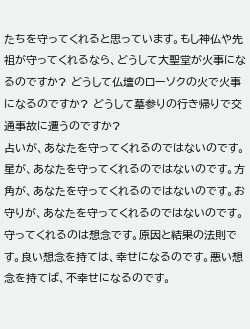たちを守ってくれると思っています。もし神仏や先祖が守ってくれるなら、どうして大聖堂が火事になるのですか? どうして仏壇のローソクの火で火事になるのですか? どうして墓参りの行き帰りで交通事故に遭うのですか?
占いが、あなたを守ってくれるのではないのです。星が、あなたを守ってくれるのではないのです。方角が、あなたを守ってくれるのではないのです。お守りが、あなたを守ってくれるのではないのです。守ってくれるのは想念です。原因と結果の法則です。良い想念を持ては、幸せになるのです。悪い想念を持てば、不幸せになるのです。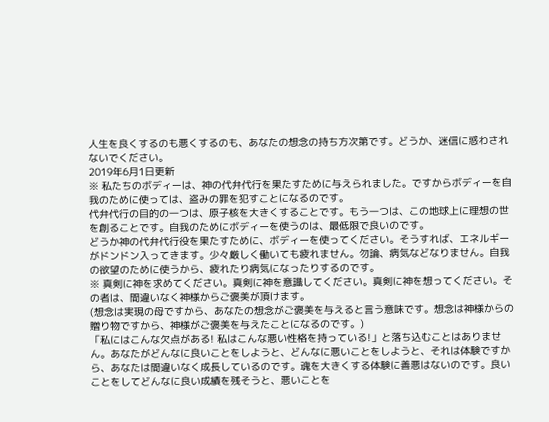人生を良くするのも悪くするのも、あなたの想念の持ち方次第です。どうか、迷信に惑わされないでください。
2019年6月1日更新
※ 私たちのボディーは、神の代弁代行を果たすために与えられました。ですからボディーを自我のために使っては、盗みの罪を犯すことになるのです。
代弁代行の目的の一つは、原子核を大きくすることです。もう一つは、この地球上に理想の世を創ることです。自我のためにボディーを使うのは、最低限で良いのです。
どうか神の代弁代行役を果たすために、ボディーを使ってください。そうすれば、エネルギーがドンドン入ってきます。少々厳しく働いても疲れません。勿論、病気などなりません。自我の欲望のために使うから、疲れたり病気になったりするのです。
※ 真剣に神を求めてください。真剣に神を意識してください。真剣に神を想ってください。その者は、間違いなく神様からご褒美が頂けます。
(想念は実現の母ですから、あなたの想念がご褒美を与えると言う意味です。想念は神様からの贈り物ですから、神様がご褒美を与えたことになるのです。)
「私にはこんな欠点がある! 私はこんな悪い性格を持っている!」と落ち込むことはありません。あなたがどんなに良いことをしようと、どんなに悪いことをしようと、それは体験ですから、あなたは間違いなく成長しているのです。魂を大きくする体験に善悪はないのです。良いことをしてどんなに良い成績を残そうと、悪いことを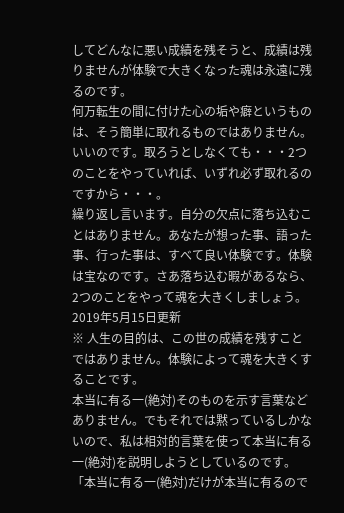してどんなに悪い成績を残そうと、成績は残りませんが体験で大きくなった魂は永遠に残るのです。
何万転生の間に付けた心の垢や癖というものは、そう簡単に取れるものではありません。いいのです。取ろうとしなくても・・・2つのことをやっていれば、いずれ必ず取れるのですから・・・。
繰り返し言います。自分の欠点に落ち込むことはありません。あなたが想った事、語った事、行った事は、すべて良い体験です。体験は宝なのです。さあ落ち込む暇があるなら、2つのことをやって魂を大きくしましょう。
2019年5月15日更新
※ 人生の目的は、この世の成績を残すことではありません。体験によって魂を大きくすることです。
本当に有る一(絶対)そのものを示す言葉などありません。でもそれでは黙っているしかないので、私は相対的言葉を使って本当に有る一(絶対)を説明しようとしているのです。「本当に有る一(絶対)だけが本当に有るので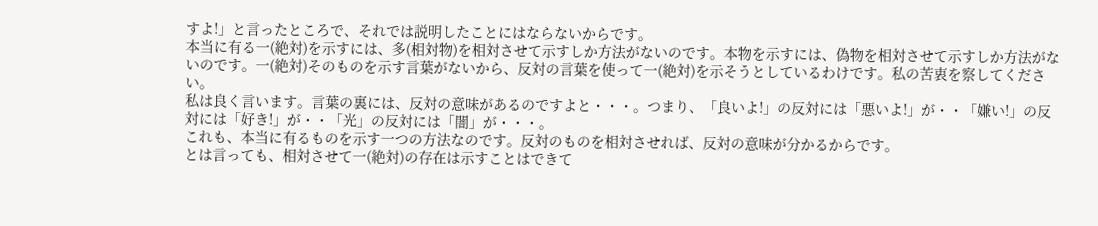すよ!」と言ったところで、それでは説明したことにはならないからです。
本当に有る一(絶対)を示すには、多(相対物)を相対させて示すしか方法がないのです。本物を示すには、偽物を相対させて示すしか方法がないのです。一(絶対)そのものを示す言葉がないから、反対の言葉を使って一(絶対)を示そうとしているわけです。私の苦衷を察してください。
私は良く言います。言葉の裏には、反対の意味があるのですよと・・・。つまり、「良いよ!」の反対には「悪いよ!」が・・「嫌い!」の反対には「好き!」が・・「光」の反対には「闇」が・・・。
これも、本当に有るものを示す一つの方法なのです。反対のものを相対させれば、反対の意味が分かるからです。
とは言っても、相対させて一(絶対)の存在は示すことはできて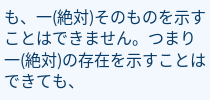も、一(絶対)そのものを示すことはできません。つまり一(絶対)の存在を示すことはできても、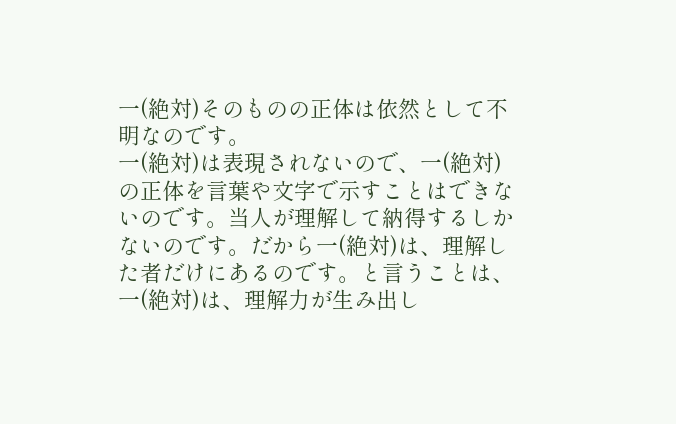一(絶対)そのものの正体は依然として不明なのです。
一(絶対)は表現されないので、一(絶対)の正体を言葉や文字で示すことはできないのです。当人が理解して納得するしかないのです。だから一(絶対)は、理解した者だけにあるのです。と言うことは、一(絶対)は、理解力が生み出し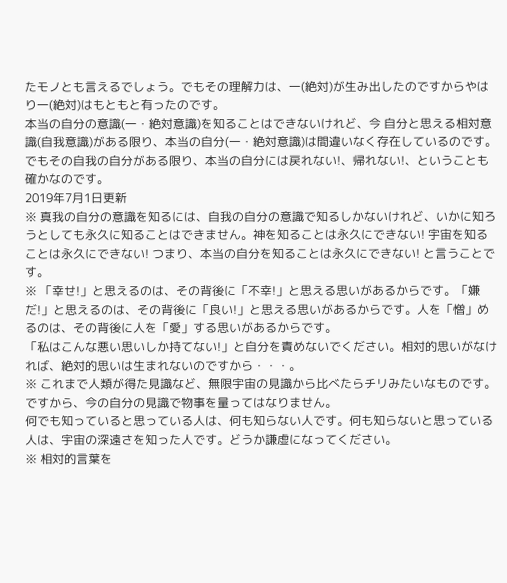たモノとも言えるでしょう。でもその理解力は、一(絶対)が生み出したのですからやはり一(絶対)はもともと有ったのです。
本当の自分の意識(一・絶対意識)を知ることはできないけれど、今 自分と思える相対意識(自我意識)がある限り、本当の自分(一・絶対意識)は間違いなく存在しているのです。でもその自我の自分がある限り、本当の自分には戻れない!、帰れない!、ということも確かなのです。
2019年7月1日更新
※ 真我の自分の意識を知るには、自我の自分の意識で知るしかないけれど、いかに知ろうとしても永久に知ることはできません。神を知ることは永久にできない! 宇宙を知ることは永久にできない! つまり、本当の自分を知ることは永久にできない! と言うことです。
※ 「幸せ!」と思えるのは、その背後に「不幸!」と思える思いがあるからです。「嫌だ!」と思えるのは、その背後に「良い!」と思える思いがあるからです。人を「憎」めるのは、その背後に人を「愛」する思いがあるからです。
「私はこんな悪い思いしか持てない!」と自分を責めないでください。相対的思いがなければ、絶対的思いは生まれないのですから・・・。
※ これまで人類が得た見識など、無限宇宙の見識から比べたらチリみたいなものです。ですから、今の自分の見識で物事を量ってはなりません。
何でも知っていると思っている人は、何も知らない人です。何も知らないと思っている人は、宇宙の深遠さを知った人です。どうか謙虚になってください。
※ 相対的言葉を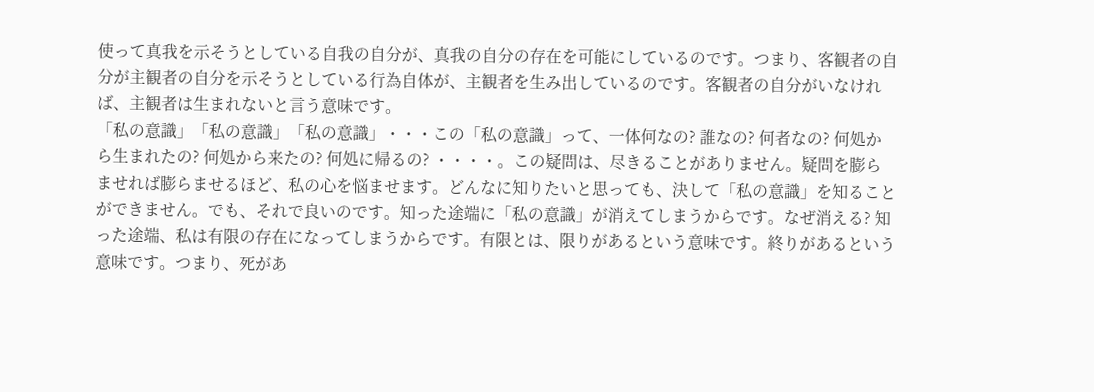使って真我を示そうとしている自我の自分が、真我の自分の存在を可能にしているのです。つまり、客観者の自分が主観者の自分を示そうとしている行為自体が、主観者を生み出しているのです。客観者の自分がいなければ、主観者は生まれないと言う意味です。
「私の意識」「私の意識」「私の意識」・・・この「私の意識」って、一体何なの? 誰なの? 何者なの? 何処から生まれたの? 何処から来たの? 何処に帰るの? ・・・・。この疑問は、尽きることがありません。疑問を膨らませれば膨らませるほど、私の心を悩ませます。どんなに知りたいと思っても、決して「私の意識」を知ることができません。でも、それで良いのです。知った途端に「私の意識」が消えてしまうからです。なぜ消える? 知った途端、私は有限の存在になってしまうからです。有限とは、限りがあるという意味です。終りがあるという意味です。つまり、死があ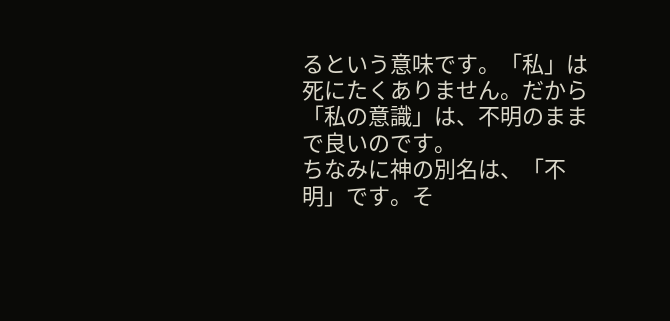るという意味です。「私」は死にたくありません。だから「私の意識」は、不明のままで良いのです。
ちなみに神の別名は、「不明」です。そ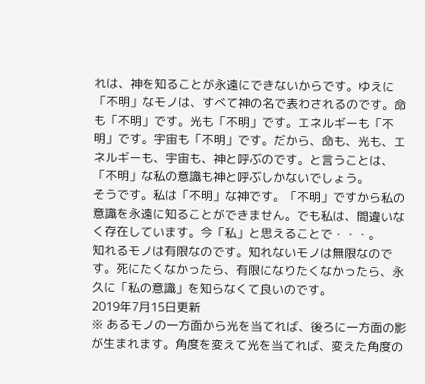れは、神を知ることが永遠にできないからです。ゆえに「不明」なモノは、すべて神の名で表わされるのです。命も「不明」です。光も「不明」です。エネルギーも「不明」です。宇宙も「不明」です。だから、命も、光も、エネルギーも、宇宙も、神と呼ぶのです。と言うことは、「不明」な私の意識も神と呼ぶしかないでしょう。
そうです。私は「不明」な神です。「不明」ですから私の意識を永遠に知ることができません。でも私は、間違いなく存在しています。今「私」と思えることで・・・。
知れるモノは有限なのです。知れないモノは無限なのです。死にたくなかったら、有限になりたくなかったら、永久に「私の意識」を知らなくて良いのです。
2019年7月15日更新
※ あるモノの一方面から光を当てれば、後ろに一方面の影が生まれます。角度を変えて光を当てれば、変えた角度の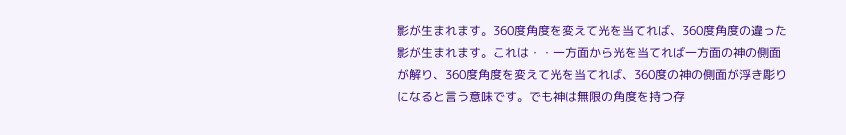影が生まれます。360度角度を変えて光を当てれば、360度角度の違った影が生まれます。これは・・一方面から光を当てれば一方面の神の側面が解り、360度角度を変えて光を当てれば、360度の神の側面が浮き彫りになると言う意味です。でも神は無限の角度を持つ存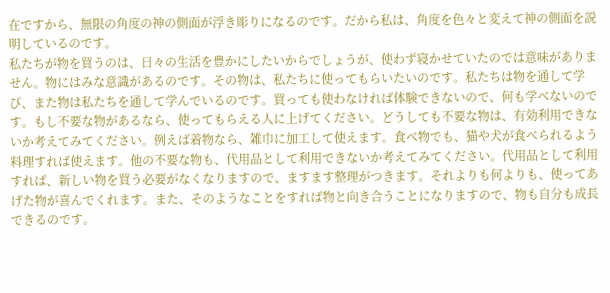在ですから、無限の角度の神の側面が浮き彫りになるのです。だから私は、角度を色々と変えて神の側面を説明しているのです。
私たちが物を買うのは、日々の生活を豊かにしたいからでしょうが、使わず寝かせていたのでは意味がありません。物にはみな意識があるのです。その物は、私たちに使ってもらいたいのです。私たちは物を通して学び、また物は私たちを通して学んでいるのです。買っても使わなければ体験できないので、何も学べないのです。もし不要な物があるなら、使ってもらえる人に上げてください。どうしても不要な物は、有効利用できないか考えてみてください。例えば着物なら、雑巾に加工して使えます。食べ物でも、猫や犬が食べられるよう料理すれば使えます。他の不要な物も、代用品として利用できないか考えてみてください。代用品として利用すれば、新しい物を買う必要がなくなりますので、ますます整理がつきます。それよりも何よりも、使ってあげた物が喜んでくれます。また、そのようなことをすれば物と向き合うことになりますので、物も自分も成長できるのです。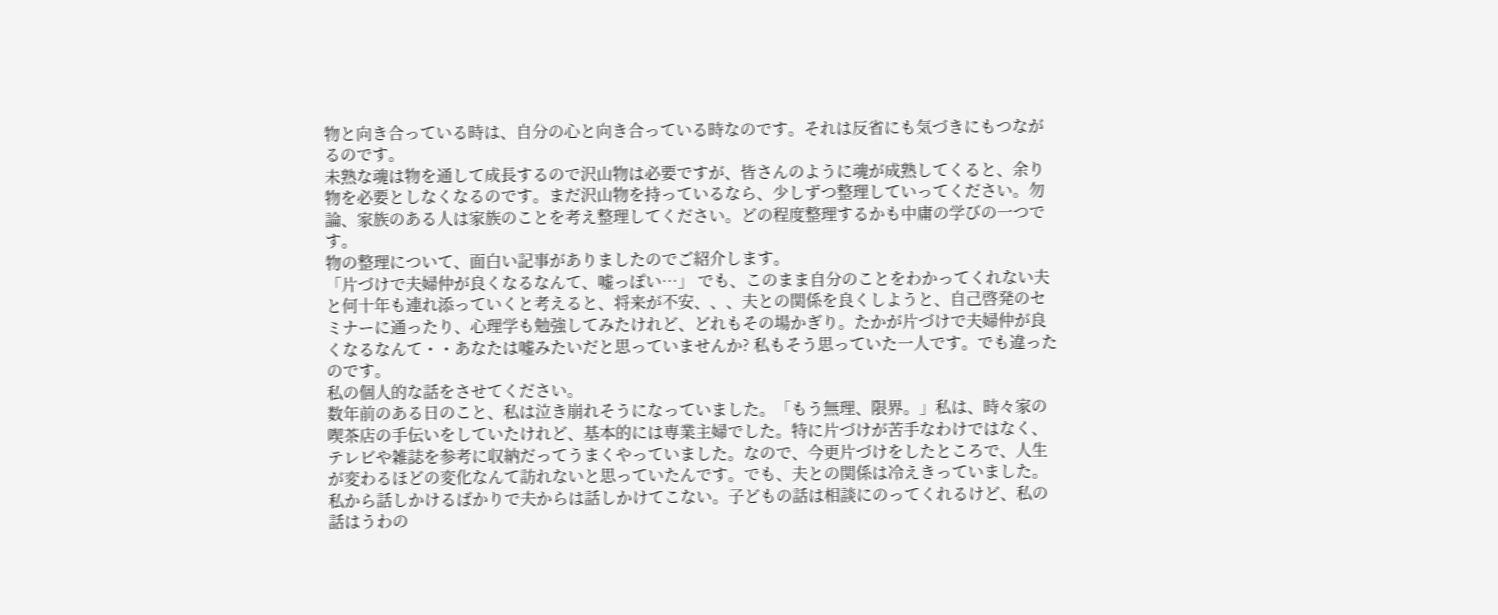物と向き合っている時は、自分の心と向き合っている時なのです。それは反省にも気づきにもつながるのです。
未熟な魂は物を通して成長するので沢山物は必要ですが、皆さんのように魂が成熟してくると、余り物を必要としなくなるのです。まだ沢山物を持っているなら、少しずつ整理していってください。勿論、家族のある人は家族のことを考え整理してください。どの程度整理するかも中庸の学びの一つです。
物の整理について、面白い記事がありましたのでご紹介します。
「片づけで夫婦仲が良くなるなんて、嘘っぽい…」 でも、このまま自分のことをわかってくれない夫と何十年も連れ添っていくと考えると、将来が不安、、、夫との関係を良くしようと、自己啓発のセミナーに通ったり、心理学も勉強してみたけれど、どれもその場かぎり。たかが片づけで夫婦仲が良くなるなんて・・あなたは嘘みたいだと思っていませんか? 私もそう思っていた一人です。でも違ったのです。
私の個人的な話をさせてください。
数年前のある日のこと、私は泣き崩れそうになっていました。「もう無理、限界。」私は、時々家の喫茶店の手伝いをしていたけれど、基本的には専業主婦でした。特に片づけが苦手なわけではなく、テレビや雑誌を参考に収納だってうまくやっていました。なので、今更片づけをしたところで、人生が変わるほどの変化なんて訪れないと思っていたんです。でも、夫との関係は冷えきっていました。私から話しかけるばかりで夫からは話しかけてこない。子どもの話は相談にのってくれるけど、私の話はうわの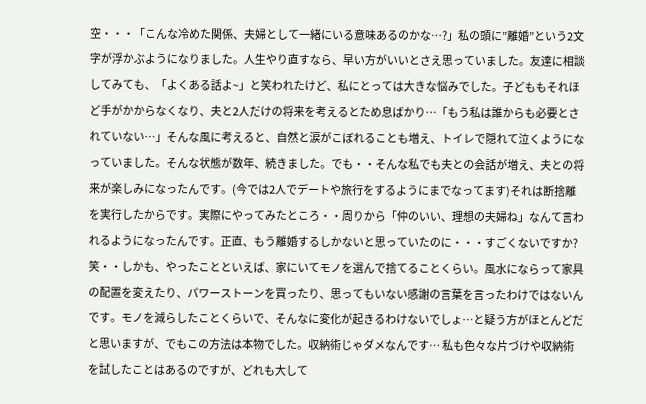空・・・「こんな冷めた関係、夫婦として一緒にいる意味あるのかな…?」私の頭に”離婚”という2文字が浮かぶようになりました。人生やり直すなら、早い方がいいとさえ思っていました。友達に相談してみても、「よくある話よ~」と笑われたけど、私にとっては大きな悩みでした。子どももそれほど手がかからなくなり、夫と2人だけの将来を考えるとため息ばかり…「もう私は誰からも必要とされていない…」そんな風に考えると、自然と涙がこぼれることも増え、トイレで隠れて泣くようになっていました。そんな状態が数年、続きました。でも・・そんな私でも夫との会話が増え、夫との将来が楽しみになったんです。(今では2人でデートや旅行をするようにまでなってます)それは断捨離を実行したからです。実際にやってみたところ・・周りから「仲のいい、理想の夫婦ね」なんて言われるようになったんです。正直、もう離婚するしかないと思っていたのに・・・すごくないですか?笑・・しかも、やったことといえば、家にいてモノを選んで捨てることくらい。風水にならって家具の配置を変えたり、パワーストーンを買ったり、思ってもいない感謝の言葉を言ったわけではないんです。モノを減らしたことくらいで、そんなに変化が起きるわけないでしょ…と疑う方がほとんどだと思いますが、でもこの方法は本物でした。収納術じゃダメなんです… 私も色々な片づけや収納術を試したことはあるのですが、どれも大して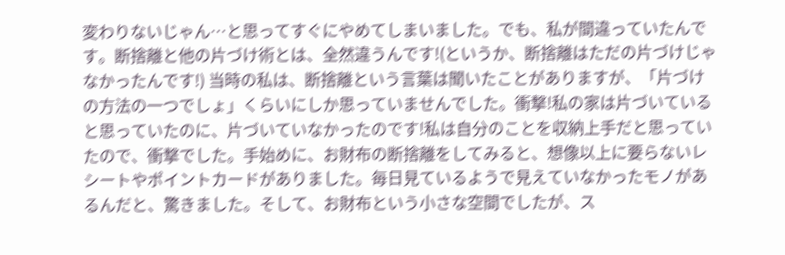変わりないじゃん…と思ってすぐにやめてしまいました。でも、私が間違っていたんです。断捨離と他の片づけ術とは、全然違うんです!(というか、断捨離はただの片づけじゃなかったんです!) 当時の私は、断捨離という言葉は聞いたことがありますが、「片づけの方法の一つでしょ」くらいにしか思っていませんでした。衝撃!私の家は片づいていると思っていたのに、片づいていなかったのです!私は自分のことを収納上手だと思っていたので、衝撃でした。手始めに、お財布の断捨離をしてみると、想像以上に要らないレシートやポイントカードがありました。毎日見ているようで見えていなかったモノがあるんだと、驚きました。そして、お財布という小さな空間でしたが、ス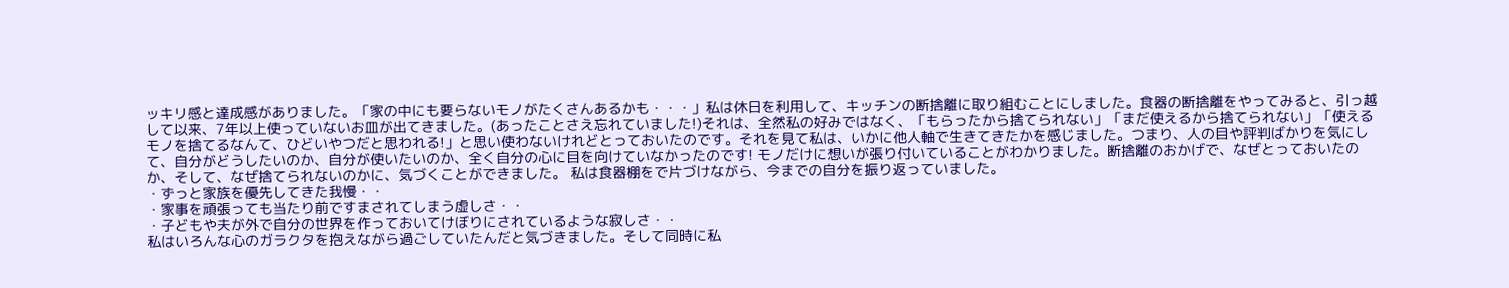ッキリ感と達成感がありました。「家の中にも要らないモノがたくさんあるかも・・・」私は休日を利用して、キッチンの断捨離に取り組むことにしました。食器の断捨離をやってみると、引っ越して以来、7年以上使っていないお皿が出てきました。(あったことさえ忘れていました!)それは、全然私の好みではなく、「もらったから捨てられない」「まだ使えるから捨てられない」「使えるモノを捨てるなんて、ひどいやつだと思われる!」と思い使わないけれどとっておいたのです。それを見て私は、いかに他人軸で生きてきたかを感じました。つまり、人の目や評判ばかりを気にして、自分がどうしたいのか、自分が使いたいのか、全く自分の心に目を向けていなかったのです! モノだけに想いが張り付いていることがわかりました。断捨離のおかげで、なぜとっておいたのか、そして、なぜ捨てられないのかに、気づくことができました。 私は食器棚をで片づけながら、今までの自分を振り返っていました。
・ずっと家族を優先してきた我慢・・
・家事を頑張っても当たり前ですまされてしまう虚しさ・・
・子どもや夫が外で自分の世界を作っておいてけぼりにされているような寂しさ・・
私はいろんな心のガラクタを抱えながら過ごしていたんだと気づきました。そして同時に私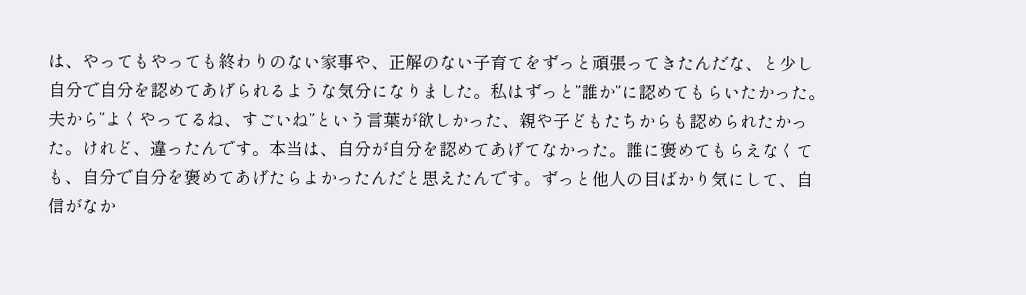は、やってもやっても終わりのない家事や、正解のない子育てをずっと頑張ってきたんだな、と少し自分で自分を認めてあげられるような気分になりました。私はずっと”誰か”に認めてもらいたかった。夫から”よくやってるね、すごいね”という言葉が欲しかった、親や子どもたちからも認められたかった。けれど、違ったんです。本当は、自分が自分を認めてあげてなかった。誰に褒めてもらえなくても、自分で自分を褒めてあげたらよかったんだと思えたんです。ずっと他人の目ばかり気にして、自信がなか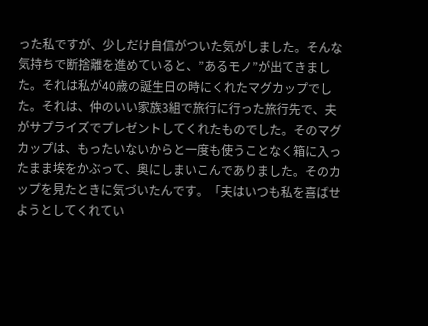った私ですが、少しだけ自信がついた気がしました。そんな気持ちで断捨離を進めていると、”あるモノ”が出てきました。それは私が40歳の誕生日の時にくれたマグカップでした。それは、仲のいい家族3組で旅行に行った旅行先で、夫がサプライズでプレゼントしてくれたものでした。そのマグカップは、もったいないからと一度も使うことなく箱に入ったまま埃をかぶって、奥にしまいこんでありました。そのカップを見たときに気づいたんです。「夫はいつも私を喜ばせようとしてくれてい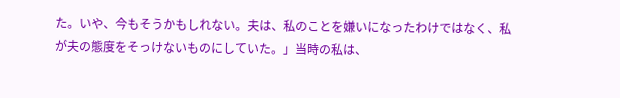た。いや、今もそうかもしれない。夫は、私のことを嫌いになったわけではなく、私が夫の態度をそっけないものにしていた。」当時の私は、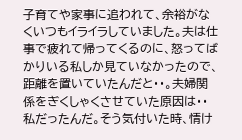子育てや家事に追われて、余裕がなくいつもイライラしていました。夫は仕事で疲れて帰ってくるのに、怒ってばかりいる私しか見ていなかったので、距離を置いていたんだと・・。夫婦関係をぎくしゃくさせていた原因は・・私だったんだ。そう気付いた時、情け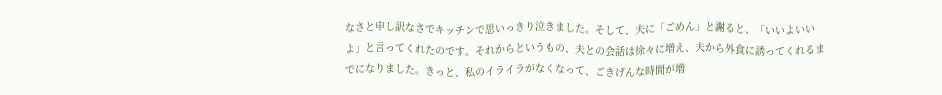なさと申し訳なさでキッチンで思いっきり泣きました。そして、夫に「ごめん」と謝ると、「いいよいいよ」と言ってくれたのです。それからというもの、夫との会話は徐々に増え、夫から外食に誘ってくれるまでになりました。きっと、私のイライラがなくなって、ごきげんな時間が増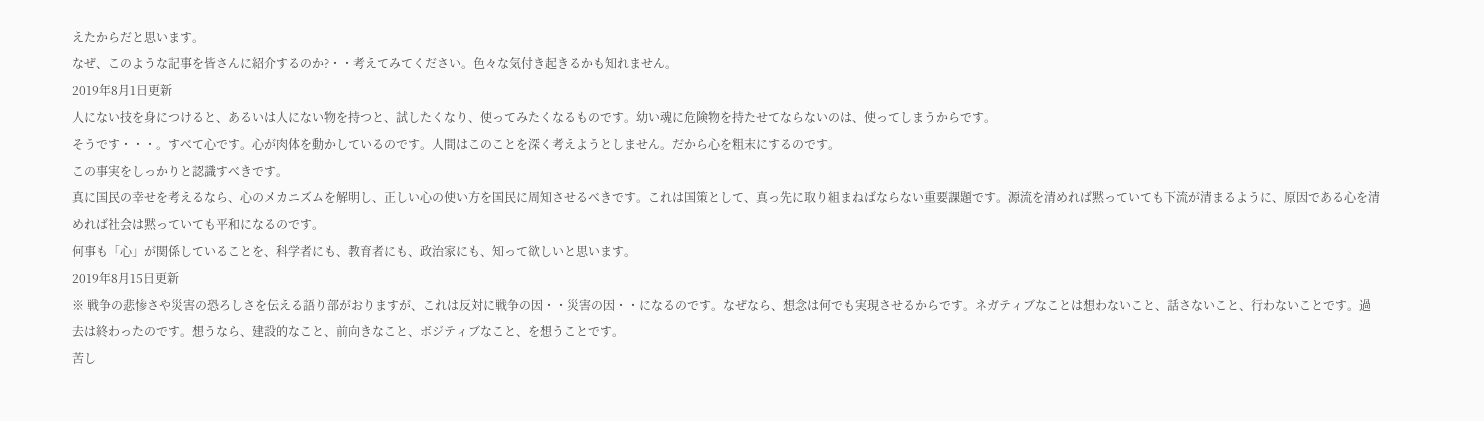えたからだと思います。
なぜ、このような記事を皆さんに紹介するのか?・・考えてみてください。色々な気付き起きるかも知れません。
2019年8月1日更新
人にない技を身につけると、あるいは人にない物を持つと、試したくなり、使ってみたくなるものです。幼い魂に危険物を持たせてならないのは、使ってしまうからです。
そうです・・・。すべて心です。心が肉体を動かしているのです。人間はこのことを深く考えようとしません。だから心を粗末にするのです。
この事実をしっかりと認識すべきです。
真に国民の幸せを考えるなら、心のメカニズムを解明し、正しい心の使い方を国民に周知させるべきです。これは国策として、真っ先に取り組まねばならない重要課題です。源流を清めれば黙っていても下流が清まるように、原因である心を清めれば社会は黙っていても平和になるのです。
何事も「心」が関係していることを、科学者にも、教育者にも、政治家にも、知って欲しいと思います。
2019年8月15日更新
※ 戦争の悲惨さや災害の恐ろしさを伝える語り部がおりますが、これは反対に戦争の因・・災害の因・・になるのです。なぜなら、想念は何でも実現させるからです。ネガティブなことは想わないこと、話さないこと、行わないことです。過去は終わったのです。想うなら、建設的なこと、前向きなこと、ボジティブなこと、を想うことです。
苦し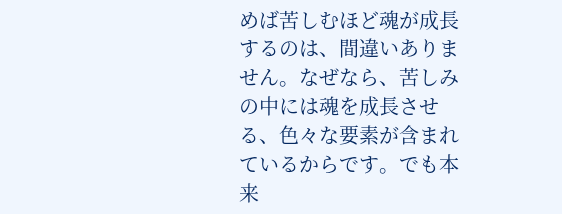めば苦しむほど魂が成長するのは、間違いありません。なぜなら、苦しみの中には魂を成長させる、色々な要素が含まれているからです。でも本来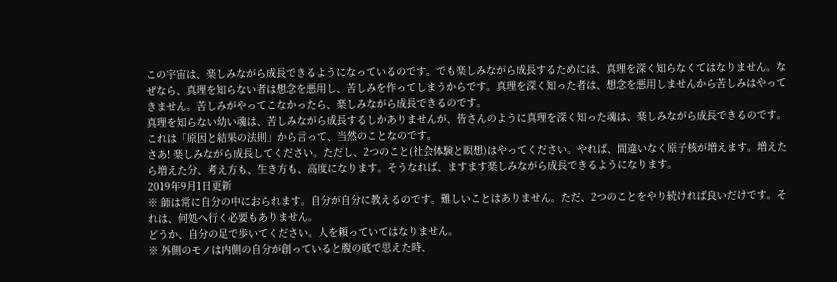この宇宙は、楽しみながら成長できるようになっているのです。でも楽しみながら成長するためには、真理を深く知らなくてはなりません。なぜなら、真理を知らない者は想念を悪用し、苦しみを作ってしまうからです。真理を深く知った者は、想念を悪用しませんから苦しみはやってきません。苦しみがやってこなかったら、楽しみながら成長できるのです。
真理を知らない幼い魂は、苦しみながら成長するしかありませんが、皆さんのように真理を深く知った魂は、楽しみながら成長できるのです。これは「原因と結果の法則」から言って、当然のことなのです。
さあ! 楽しみながら成長してください。ただし、2つのこと(社会体験と瞑想)はやってください。やれば、間違いなく原子核が増えます。増えたら増えた分、考え方も、生き方も、高度になります。そうなれば、ますます楽しみながら成長できるようになります。
2019年9月1日更新
※ 師は常に自分の中におられます。自分が自分に教えるのです。難しいことはありません。ただ、2つのことをやり続ければ良いだけです。それは、何処へ行く必要もありません。
どうか、自分の足で歩いてください。人を頼っていてはなりません。
※ 外側のモノは内側の自分が創っていると腹の底で思えた時、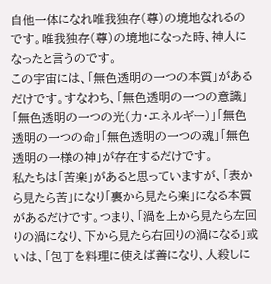自他一体になれ唯我独存(尊)の境地なれるのです。唯我独存(尊)の境地になった時、神人になったと言うのです。
この宇宙には、「無色透明の一つの本質」があるだけです。すなわち、「無色透明の一つの意識」「無色透明の一つの光(力・エネルギー)」「無色透明の一つの命」「無色透明の一つの魂」「無色透明の一様の神」が存在するだけです。
私たちは「苦楽」があると思っていますが、「表から見たら苦」になり「裏から見たら楽」になる本質があるだけです。つまり、「渦を上から見たら左回りの渦になり、下から見たら右回りの渦になる」或いは、「包丁を料理に使えば善になり、人殺しに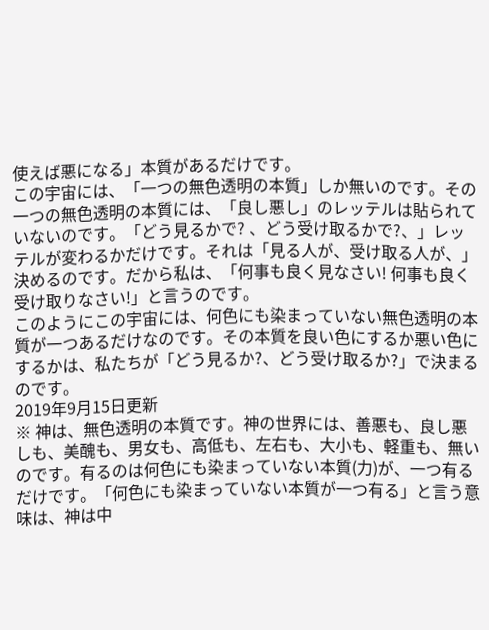使えば悪になる」本質があるだけです。
この宇宙には、「一つの無色透明の本質」しか無いのです。その一つの無色透明の本質には、「良し悪し」のレッテルは貼られていないのです。「どう見るかで? 、どう受け取るかで?、」レッテルが変わるかだけです。それは「見る人が、受け取る人が、」決めるのです。だから私は、「何事も良く見なさい! 何事も良く受け取りなさい!」と言うのです。
このようにこの宇宙には、何色にも染まっていない無色透明の本質が一つあるだけなのです。その本質を良い色にするか悪い色にするかは、私たちが「どう見るか?、どう受け取るか?」で決まるのです。
2019年9月15日更新
※ 神は、無色透明の本質です。神の世界には、善悪も、良し悪しも、美醜も、男女も、高低も、左右も、大小も、軽重も、無いのです。有るのは何色にも染まっていない本質(力)が、一つ有るだけです。「何色にも染まっていない本質が一つ有る」と言う意味は、神は中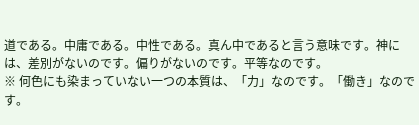道である。中庸である。中性である。真ん中であると言う意味です。神には、差別がないのです。偏りがないのです。平等なのです。
※ 何色にも染まっていない一つの本質は、「力」なのです。「働き」なのです。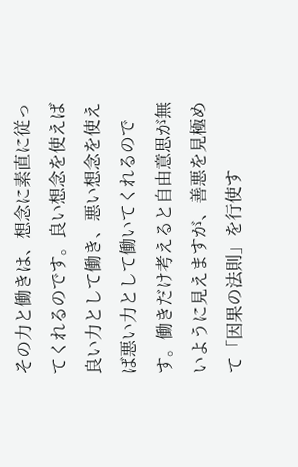その力と働きは、想念に素直に従ってくれるのです。良い想念を使えば良い力として働き、悪い想念を使えば悪い力として働いてくれるのです。働きだけ考えると自由意思が無いように見えますが、善悪を見極めて「因果の法則」を行使す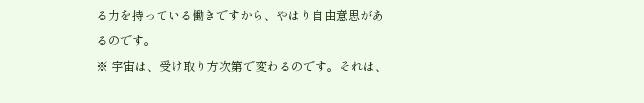る力を持っている働きですから、やはり自由意思があるのです。
※ 宇宙は、受け取り方次第で変わるのです。それは、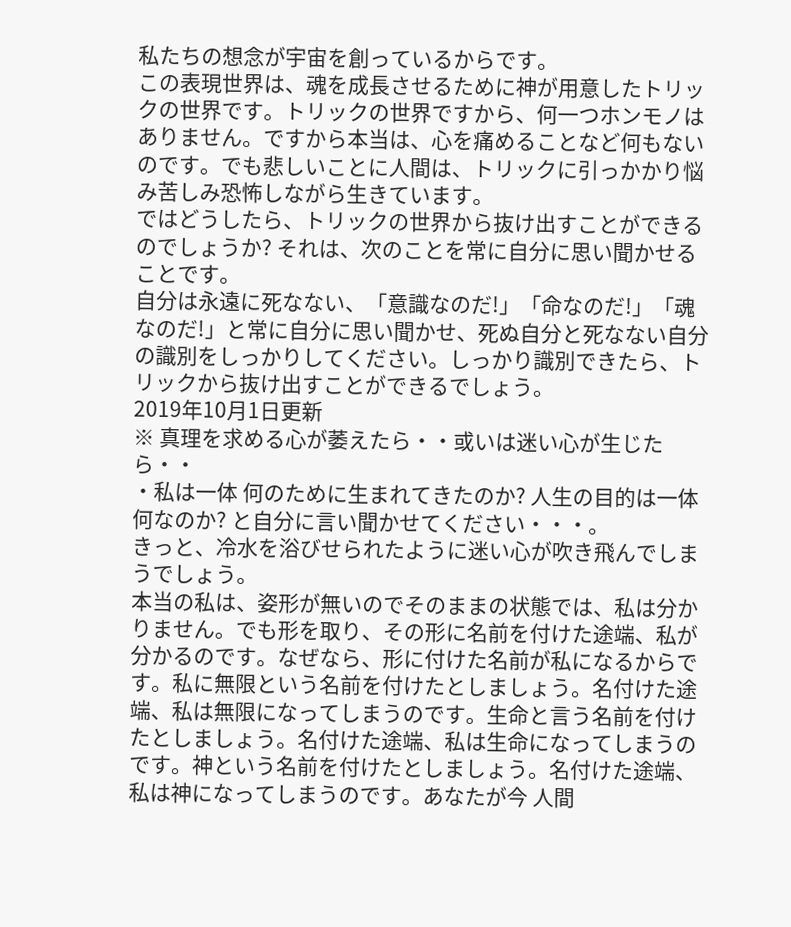私たちの想念が宇宙を創っているからです。
この表現世界は、魂を成長させるために神が用意したトリックの世界です。トリックの世界ですから、何一つホンモノはありません。ですから本当は、心を痛めることなど何もないのです。でも悲しいことに人間は、トリックに引っかかり悩み苦しみ恐怖しながら生きています。
ではどうしたら、トリックの世界から抜け出すことができるのでしょうか? それは、次のことを常に自分に思い聞かせることです。
自分は永遠に死なない、「意識なのだ!」「命なのだ!」「魂なのだ!」と常に自分に思い聞かせ、死ぬ自分と死なない自分の識別をしっかりしてください。しっかり識別できたら、トリックから抜け出すことができるでしょう。
2019年10月1日更新
※ 真理を求める心が萎えたら・・或いは迷い心が生じたら・・
・私は一体 何のために生まれてきたのか? 人生の目的は一体 何なのか? と自分に言い聞かせてください・・・。
きっと、冷水を浴びせられたように迷い心が吹き飛んでしまうでしょう。
本当の私は、姿形が無いのでそのままの状態では、私は分かりません。でも形を取り、その形に名前を付けた途端、私が分かるのです。なぜなら、形に付けた名前が私になるからです。私に無限という名前を付けたとしましょう。名付けた途端、私は無限になってしまうのです。生命と言う名前を付けたとしましょう。名付けた途端、私は生命になってしまうのです。神という名前を付けたとしましょう。名付けた途端、私は神になってしまうのです。あなたが今 人間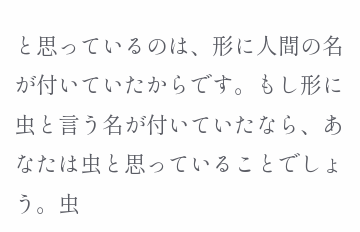と思っているのは、形に人間の名が付いていたからです。もし形に虫と言う名が付いていたなら、あなたは虫と思っていることでしょう。虫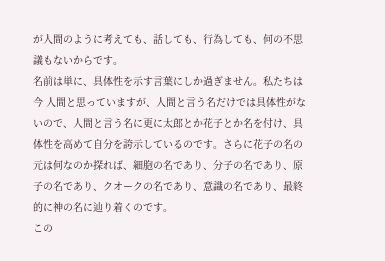が人間のように考えても、話しても、行為しても、何の不思議もないからです。
名前は単に、具体性を示す言葉にしか過ぎません。私たちは今 人間と思っていますが、人間と言う名だけでは具体性がないので、人間と言う名に更に太郎とか花子とか名を付け、具体性を高めて自分を誇示しているのです。さらに花子の名の元は何なのか探れば、細胞の名であり、分子の名であり、原子の名であり、クオークの名であり、意識の名であり、最終的に神の名に辿り着くのです。
この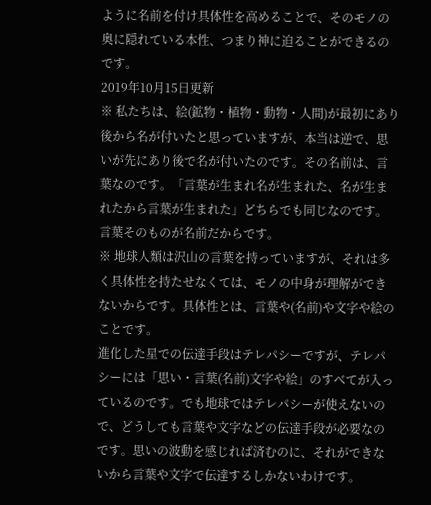ように名前を付け具体性を高めることで、そのモノの奥に隠れている本性、つまり神に迫ることができるのです。
2019年10月15日更新
※ 私たちは、絵(鉱物・植物・動物・人間)が最初にあり後から名が付いたと思っていますが、本当は逆で、思いが先にあり後で名が付いたのです。その名前は、言葉なのです。「言葉が生まれ名が生まれた、名が生まれたから言葉が生まれた」どちらでも同じなのです。言葉そのものが名前だからです。
※ 地球人類は沢山の言葉を持っていますが、それは多く具体性を持たせなくては、モノの中身が理解ができないからです。具体性とは、言葉や(名前)や文字や絵のことです。
進化した星での伝達手段はテレパシーですが、テレパシーには「思い・言葉(名前)文字や絵」のすべてが入っているのです。でも地球ではテレパシーが使えないので、どうしても言葉や文字などの伝達手段が必要なのです。思いの波動を感じれば済むのに、それができないから言葉や文字で伝達するしかないわけです。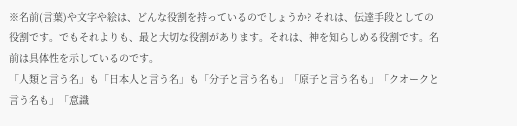※名前(言葉)や文字や絵は、どんな役割を持っているのでしょうか? それは、伝達手段としての役割です。でもそれよりも、最と大切な役割があります。それは、神を知らしめる役割です。名前は具体性を示しているのです。
「人類と言う名」も「日本人と言う名」も「分子と言う名も」「原子と言う名も」「クオークと言う名も」「意識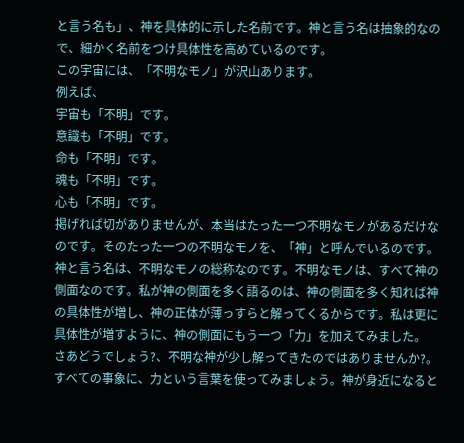と言う名も」、神を具体的に示した名前です。神と言う名は抽象的なので、細かく名前をつけ具体性を高めているのです。
この宇宙には、「不明なモノ」が沢山あります。
例えば、
宇宙も「不明」です。
意識も「不明」です。
命も「不明」です。
魂も「不明」です。
心も「不明」です。
掲げれば切がありませんが、本当はたった一つ不明なモノがあるだけなのです。そのたった一つの不明なモノを、「神」と呼んでいるのです。神と言う名は、不明なモノの総称なのです。不明なモノは、すべて神の側面なのです。私が神の側面を多く語るのは、神の側面を多く知れば神の具体性が増し、神の正体が薄っすらと解ってくるからです。私は更に具体性が増すように、神の側面にもう一つ「力」を加えてみました。
さあどうでしょう?、不明な神が少し解ってきたのではありませんか?。すべての事象に、力という言葉を使ってみましょう。神が身近になると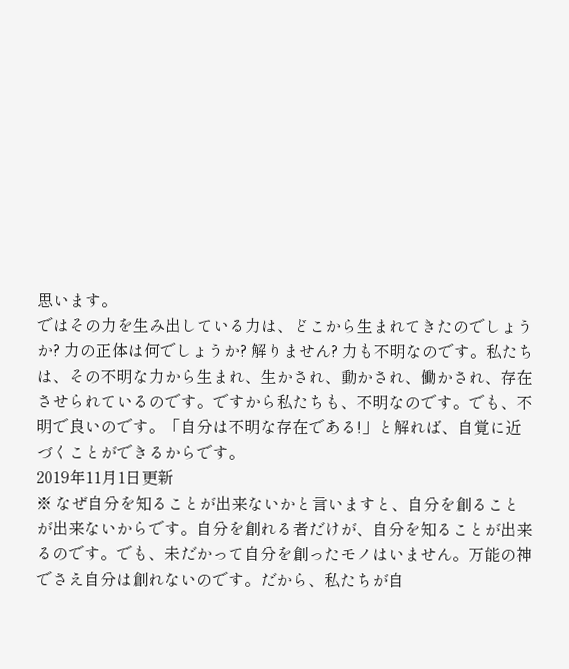思います。
ではその力を生み出している力は、どこから生まれてきたのでしょうか? 力の正体は何でしょうか? 解りません? 力も不明なのです。私たちは、その不明な力から生まれ、生かされ、動かされ、働かされ、存在させられているのです。ですから私たちも、不明なのです。でも、不明で良いのです。「自分は不明な存在である!」と解れば、自覚に近づくことができるからです。
2019年11月1日更新
※ なぜ自分を知ることが出来ないかと言いますと、自分を創ることが出来ないからです。自分を創れる者だけが、自分を知ることが出来るのです。でも、未だかって自分を創ったモノはいません。万能の神でさえ自分は創れないのです。だから、私たちが自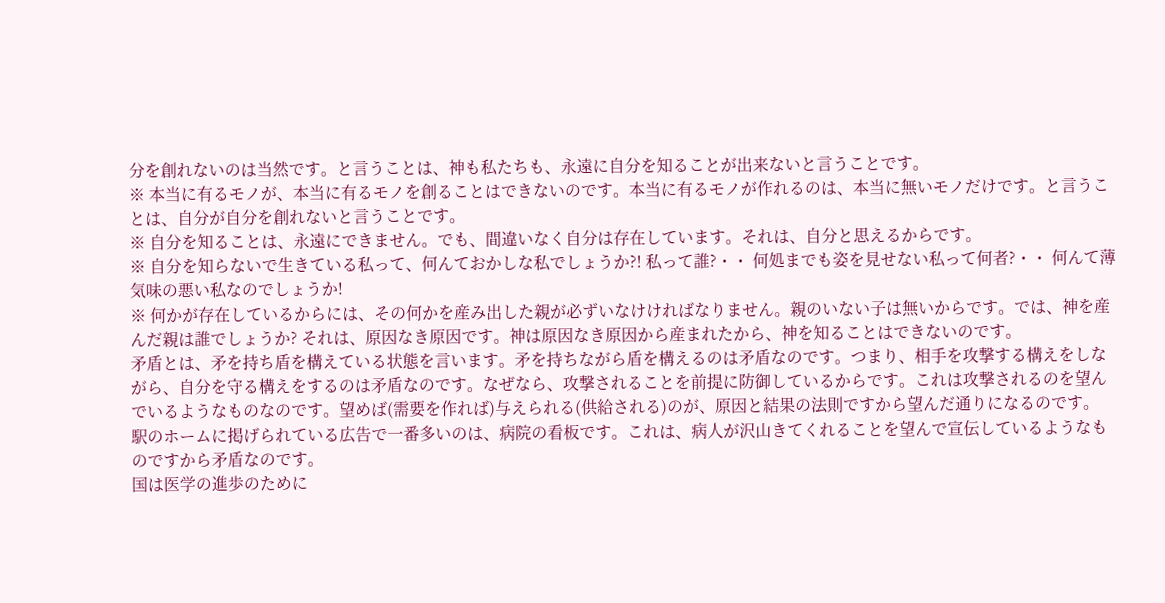分を創れないのは当然です。と言うことは、神も私たちも、永遠に自分を知ることが出来ないと言うことです。
※ 本当に有るモノが、本当に有るモノを創ることはできないのです。本当に有るモノが作れるのは、本当に無いモノだけです。と言うことは、自分が自分を創れないと言うことです。
※ 自分を知ることは、永遠にできません。でも、間違いなく自分は存在しています。それは、自分と思えるからです。
※ 自分を知らないで生きている私って、何んておかしな私でしょうか?! 私って誰?・・ 何処までも姿を見せない私って何者?・・ 何んて薄気味の悪い私なのでしょうか!
※ 何かが存在しているからには、その何かを産み出した親が必ずいなけければなりません。親のいない子は無いからです。では、神を産んだ親は誰でしょうか? それは、原因なき原因です。神は原因なき原因から産まれたから、神を知ることはできないのです。
矛盾とは、矛を持ち盾を構えている状態を言います。矛を持ちながら盾を構えるのは矛盾なのです。つまり、相手を攻撃する構えをしながら、自分を守る構えをするのは矛盾なのです。なぜなら、攻撃されることを前提に防御しているからです。これは攻撃されるのを望んでいるようなものなのです。望めば(需要を作れば)与えられる(供給される)のが、原因と結果の法則ですから望んだ通りになるのです。
駅のホームに掲げられている広告で一番多いのは、病院の看板です。これは、病人が沢山きてくれることを望んで宣伝しているようなものですから矛盾なのです。
国は医学の進歩のために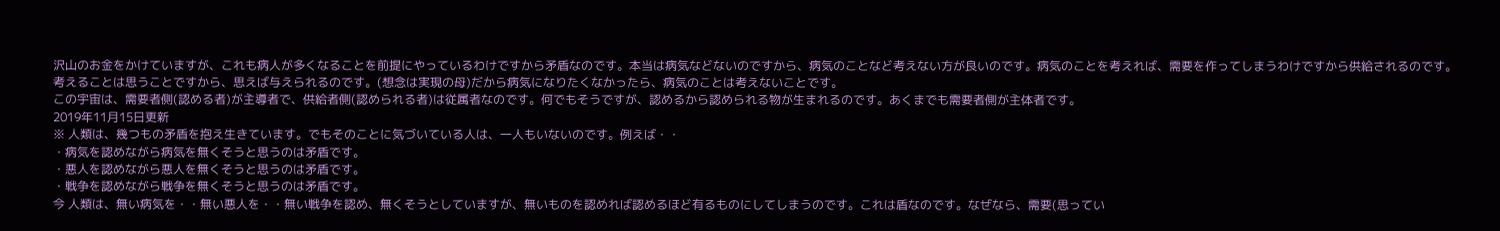沢山のお金をかけていますが、これも病人が多くなることを前提にやっているわけですから矛盾なのです。本当は病気などないのですから、病気のことなど考えない方が良いのです。病気のことを考えれば、需要を作ってしまうわけですから供給されるのです。考えることは思うことですから、思えば与えられるのです。(想念は実現の母)だから病気になりたくなかったら、病気のことは考えないことです。
この宇宙は、需要者側(認める者)が主導者で、供給者側(認められる者)は従属者なのです。何でもそうですが、認めるから認められる物が生まれるのです。あくまでも需要者側が主体者です。
2019年11月15日更新
※ 人類は、幾つもの矛盾を抱え生きています。でもそのことに気づいている人は、一人もいないのです。例えば・・
・病気を認めながら病気を無くそうと思うのは矛盾です。
・悪人を認めながら悪人を無くそうと思うのは矛盾です。
・戦争を認めながら戦争を無くそうと思うのは矛盾です。
今 人類は、無い病気を・・無い悪人を・・無い戦争を認め、無くそうとしていますが、無いものを認めれば認めるほど有るものにしてしまうのです。これは盾なのです。なぜなら、需要(思ってい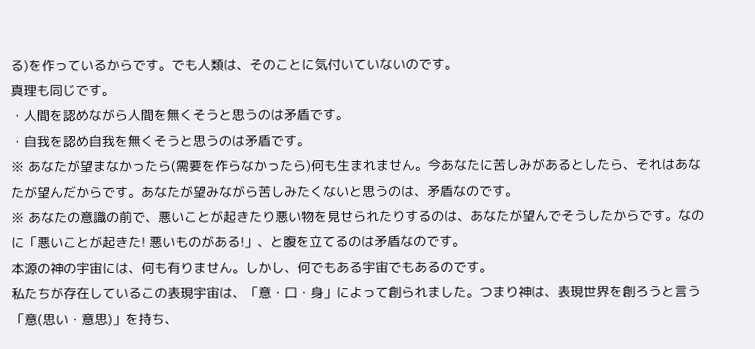る)を作っているからです。でも人類は、そのことに気付いていないのです。
真理も同じです。
・人間を認めながら人間を無くそうと思うのは矛盾です。
・自我を認め自我を無くそうと思うのは矛盾です。
※ あなたが望まなかったら(需要を作らなかったら)何も生まれません。今あなたに苦しみがあるとしたら、それはあなたが望んだからです。あなたが望みながら苦しみたくないと思うのは、矛盾なのです。
※ あなたの意識の前で、悪いことが起きたり悪い物を見せられたりするのは、あなたが望んでそうしたからです。なのに「悪いことが起きた! 悪いものがある!」、と腹を立てるのは矛盾なのです。
本源の神の宇宙には、何も有りません。しかし、何でもある宇宙でもあるのです。
私たちが存在しているこの表現宇宙は、「意・口・身」によって創られました。つまり神は、表現世界を創ろうと言う「意(思い・意思)」を持ち、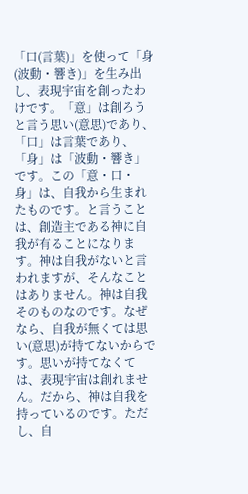「口(言葉)」を使って「身(波動・響き)」を生み出し、表現宇宙を創ったわけです。「意」は創ろうと言う思い(意思)であり、「口」は言葉であり、「身」は「波動・響き」です。この「意・口・身」は、自我から生まれたものです。と言うことは、創造主である神に自我が有ることになります。神は自我がないと言われますが、そんなことはありません。神は自我そのものなのです。なぜなら、自我が無くては思い(意思)が持てないからです。思いが持てなくては、表現宇宙は創れません。だから、神は自我を持っているのです。ただし、自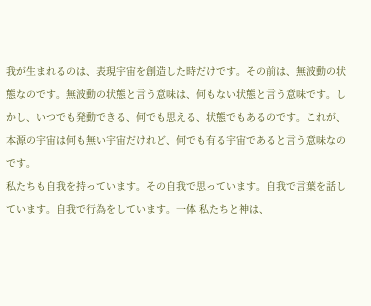我が生まれるのは、表現宇宙を創造した時だけです。その前は、無波動の状態なのです。無波動の状態と言う意味は、何もない状態と言う意味です。しかし、いつでも発動できる、何でも思える、状態でもあるのです。これが、本源の宇宙は何も無い宇宙だけれど、何でも有る宇宙であると言う意味なのです。
私たちも自我を持っています。その自我で思っています。自我で言葉を話しています。自我で行為をしています。一体 私たちと神は、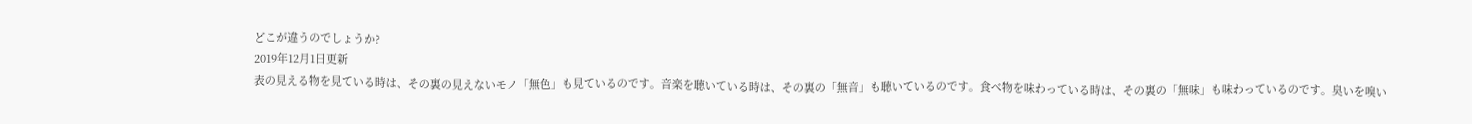どこが違うのでしょうか?
2019年12月1日更新
表の見える物を見ている時は、その裏の見えないモノ「無色」も見ているのです。音楽を聴いている時は、その裏の「無音」も聴いているのです。食べ物を味わっている時は、その裏の「無味」も味わっているのです。臭いを嗅い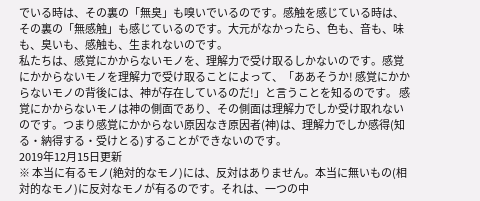でいる時は、その裏の「無臭」も嗅いでいるのです。感触を感じている時は、その裏の「無感触」も感じているのです。大元がなかったら、色も、音も、味も、臭いも、感触も、生まれないのです。
私たちは、感覚にかからないモノを、理解力で受け取るしかないのです。感覚にかからないモノを理解力で受け取ることによって、「ああそうか! 感覚にかからないモノの背後には、神が存在しているのだ!」と言うことを知るのです。 感覚にかからないモノは神の側面であり、その側面は理解力でしか受け取れないのです。つまり感覚にかからない原因なき原因者(神)は、理解力でしか感得(知る・納得する・受けとる)することができないのです。
2019年12月15日更新
※ 本当に有るモノ(絶対的なモノ)には、反対はありません。本当に無いもの(相対的なモノ)に反対なモノが有るのです。それは、一つの中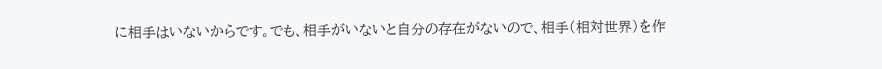に相手はいないからです。でも、相手がいないと自分の存在がないので、相手(相対世界)を作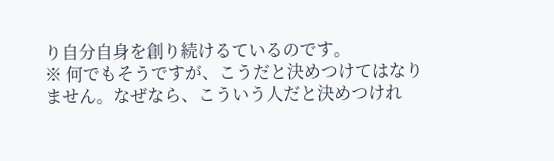り自分自身を創り続けるているのです。
※ 何でもそうですが、こうだと決めつけてはなりません。なぜなら、こういう人だと決めつけれ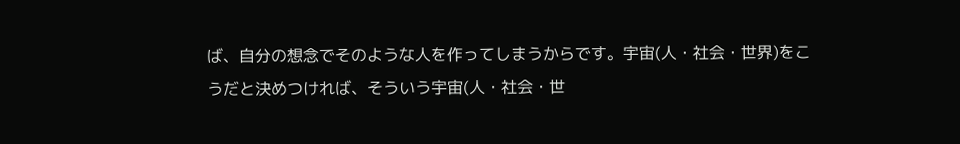ば、自分の想念でそのような人を作ってしまうからです。宇宙(人・社会・世界)をこうだと決めつければ、そういう宇宙(人・社会・世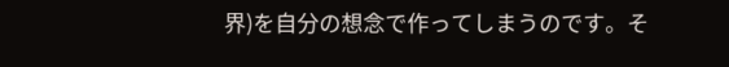界)を自分の想念で作ってしまうのです。そ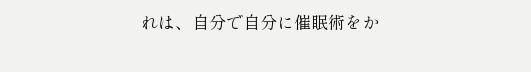れは、自分で自分に催眠術をか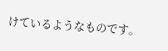けているようなものです。